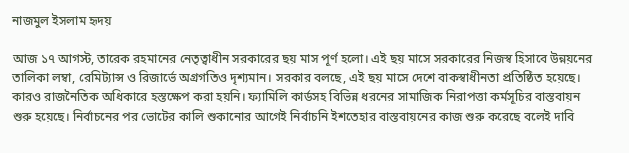নাজমুল ইসলাম হৃদয়

আজ ১৭ আগস্ট, তারেক রহমানের নেতৃত্বাধীন সরকারের ছয় মাস পূর্ণ হলো। এই ছয় মাসে সরকারের নিজস্ব হিসাবে উন্নয়নের তালিকা লম্বা, রেমিট্যান্স ও রিজার্ভে অগ্রগতিও দৃশ্যমান। সরকার বলছে, এই ছয় মাসে দেশে বাকস্বাধীনতা প্রতিষ্ঠিত হয়েছে। কারও রাজনৈতিক অধিকারে হস্তক্ষেপ করা হয়নি। ফ্যামিলি কার্ডসহ বিভিন্ন ধরনের সামাজিক নিরাপত্তা কর্মসূচির বাস্তবায়ন শুরু হয়েছে। নির্বাচনের পর ভোটের কালি শুকানোর আগেই নির্বাচনি ইশতেহার বাস্তবায়নের কাজ শুরু করেছে বলেই দাবি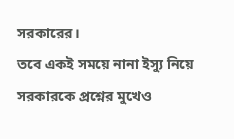সরকারের।
তবে একই সময়ে নানা ইস্যু নিয়ে সরকারকে প্রশ্নের মুখেও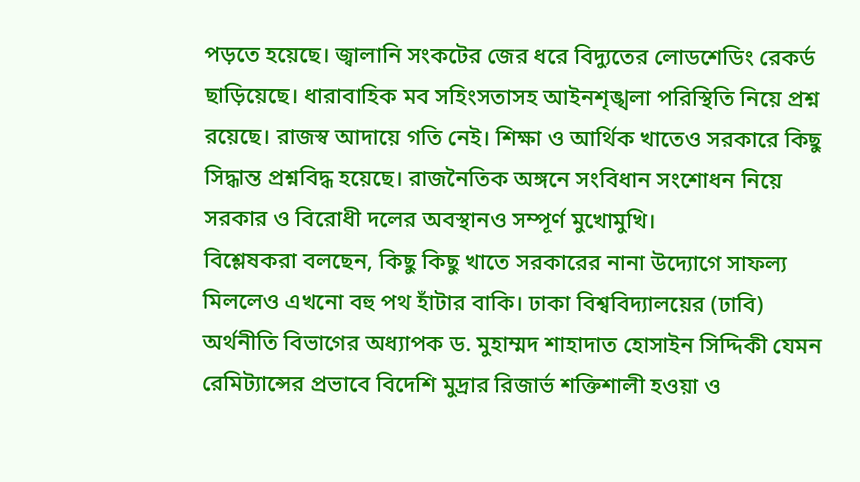পড়তে হয়েছে। জ্বালানি সংকটের জের ধরে বিদ্যুতের লোডশেডিং রেকর্ড ছাড়িয়েছে। ধারাবাহিক মব সহিংসতাসহ আইনশৃঙ্খলা পরিস্থিতি নিয়ে প্রশ্ন রয়েছে। রাজস্ব আদায়ে গতি নেই। শিক্ষা ও আর্থিক খাতেও সরকারে কিছু সিদ্ধান্ত প্রশ্নবিদ্ধ হয়েছে। রাজনৈতিক অঙ্গনে সংবিধান সংশোধন নিয়ে সরকার ও বিরোধী দলের অবস্থানও সম্পূর্ণ মুখোমুখি।
বিশ্লেষকরা বলছেন, কিছু কিছু খাতে সরকারের নানা উদ্যোগে সাফল্য মিললেও এখনো বহু পথ হাঁটার বাকি। ঢাকা বিশ্ববিদ্যালয়ের (ঢাবি) অর্থনীতি বিভাগের অধ্যাপক ড. মুহাম্মদ শাহাদাত হোসাইন সিদ্দিকী যেমন রেমিট্যান্সের প্রভাবে বিদেশি মুদ্রার রিজার্ভ শক্তিশালী হওয়া ও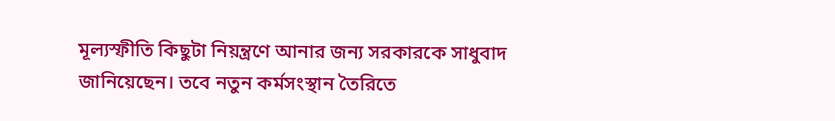মূল্যস্ফীতি কিছুটা নিয়ন্ত্রণে আনার জন্য সরকারকে সাধুবাদ জানিয়েছেন। তবে নতুন কর্মসংস্থান তৈরিতে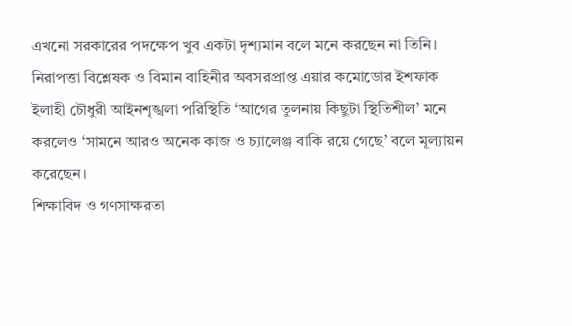এখনো সরকারের পদক্ষেপ খুব একটা দৃশ্যমান বলে মনে করছেন না তিনি।
নিরাপত্তা বিশ্লেষক ও বিমান বাহিনীর অবসরপ্রাপ্ত এয়ার কমোডোর ইশফাক ইলাহী চৌধুরী আইনশৃঙ্খলা পরিস্থিতি ‘আগের তুলনায় কিছুটা স্থিতিশীল’ মনে করলেও ‘সামনে আরও অনেক কাজ ও চ্যালেঞ্জ বাকি রয়ে গেছে’ বলে মূল্যায়ন করেছেন।
শিক্ষাবিদ ও গণসাক্ষরতা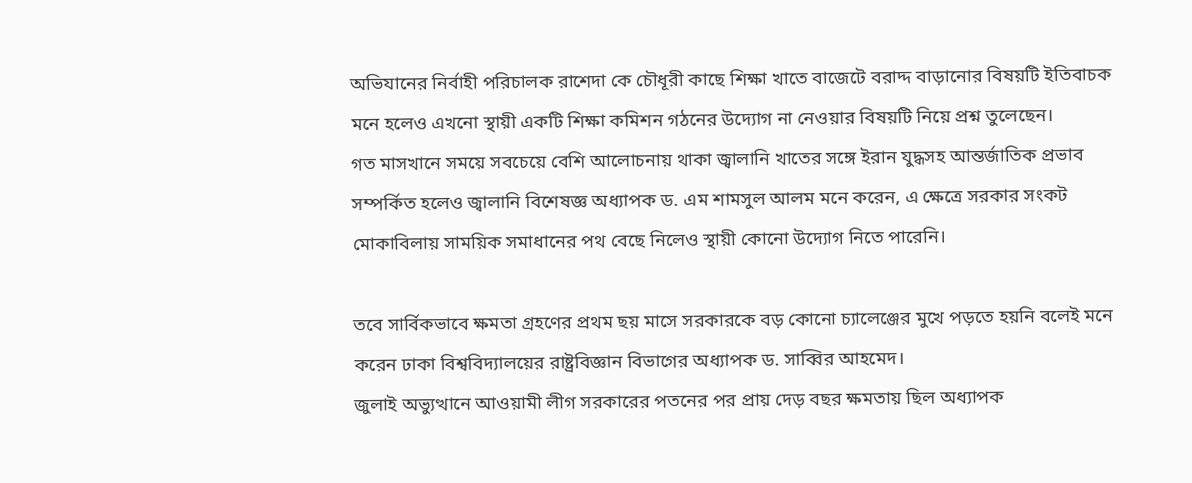অভিযানের নির্বাহী পরিচালক রাশেদা কে চৌধূরী কাছে শিক্ষা খাতে বাজেটে বরাদ্দ বাড়ানোর বিষয়টি ইতিবাচক মনে হলেও এখনো স্থায়ী একটি শিক্ষা কমিশন গঠনের উদ্যোগ না নেওয়ার বিষয়টি নিয়ে প্রশ্ন তুলেছেন।
গত মাসখানে সময়ে সবচেয়ে বেশি আলোচনায় থাকা জ্বালানি খাতের সঙ্গে ইরান যুদ্ধসহ আন্তর্জাতিক প্রভাব সম্পর্কিত হলেও জ্বালানি বিশেষজ্ঞ অধ্যাপক ড. এম শামসুল আলম মনে করেন, এ ক্ষেত্রে সরকার সংকট মোকাবিলায় সাময়িক সমাধানের পথ বেছে নিলেও স্থায়ী কোনো উদ্যোগ নিতে পারেনি।

তবে সার্বিকভাবে ক্ষমতা গ্রহণের প্রথম ছয় মাসে সরকারকে বড় কোনো চ্যালেঞ্জের মুখে পড়তে হয়নি বলেই মনে করেন ঢাকা বিশ্ববিদ্যালয়ের রাষ্ট্রবিজ্ঞান বিভাগের অধ্যাপক ড. সাব্বির আহমেদ।
জুলাই অভ্যুত্থানে আওয়ামী লীগ সরকারের পতনের পর প্রায় দেড় বছর ক্ষমতায় ছিল অধ্যাপক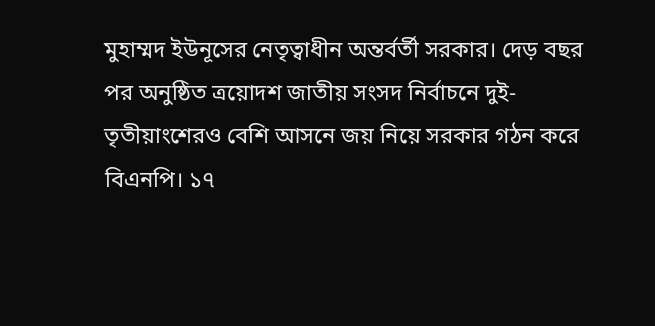মুহাম্মদ ইউনূসের নেতৃত্বাধীন অন্তর্বর্তী সরকার। দেড় বছর পর অনুষ্ঠিত ত্রয়োদশ জাতীয় সংসদ নির্বাচনে দুই-তৃতীয়াংশেরও বেশি আসনে জয় নিয়ে সরকার গঠন করে বিএনপি। ১৭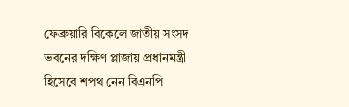ফেব্রুয়ারি বিকেলে জাতীয় সংসদ ভবনের দক্ষিণ প্লাজায় প্রধানমন্ত্রী হিসেবে শপথ নেন বিএনপি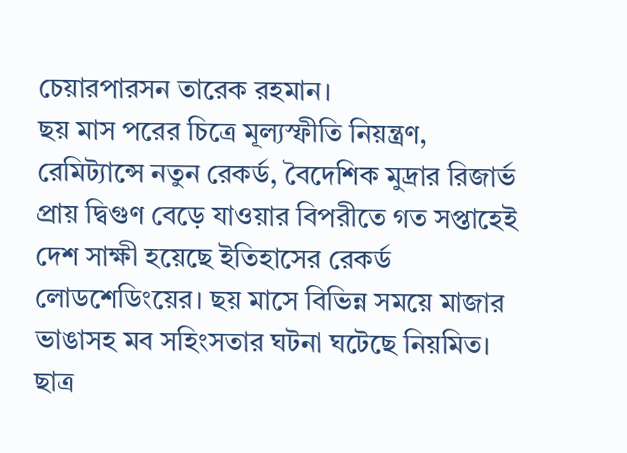চেয়ারপারসন তারেক রহমান।
ছয় মাস পরের চিত্রে মূল্যস্ফীতি নিয়ন্ত্রণ, রেমিট্যান্সে নতুন রেকর্ড, বৈদেশিক মুদ্রার রিজার্ভ প্রায় দ্বিগুণ বেড়ে যাওয়ার বিপরীতে গত সপ্তাহেই দেশ সাক্ষী হয়েছে ইতিহাসের রেকর্ড লোডশেডিংয়ের। ছয় মাসে বিভিন্ন সময়ে মাজার ভাঙাসহ মব সহিংসতার ঘটনা ঘটেছে নিয়মিত। ছাত্র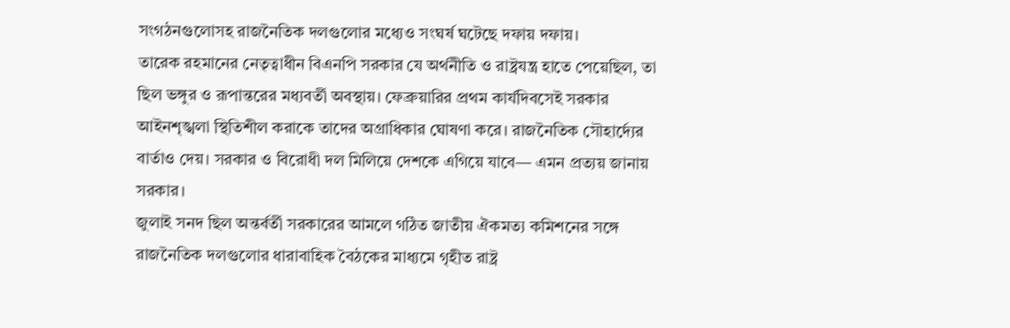সংগঠনগুলোসহ রাজনৈতিক দলগুলোর মধ্যেও সংঘর্ষ ঘটেছে দফায় দফায়।
তারেক রহমানের নেতৃত্বাধীন বিএনপি সরকার যে অর্থনীতি ও রাষ্ট্রযন্ত্র হাতে পেয়েছিল, তা ছিল ভঙ্গুর ও রূপান্তরের মধ্যবর্তী অবস্থায়। ফেব্রুয়ারির প্রথম কার্যদিবসেই সরকার আইনশৃঙ্খলা স্থিতিশীল করাকে তাদের অগ্রাধিকার ঘোষণা করে। রাজনৈতিক সৌহার্দ্যের বার্তাও দেয়। সরকার ও বিরোধী দল মিলিয়ে দেশকে এগিয়ে যাবে— এমন প্রত্যয় জানায় সরকার।
জুলাই সনদ ছিল অন্তর্বর্তী সরকারের আমলে গঠিত জাতীয় ঐকমত্য কমিশনের সঙ্গে রাজনৈতিক দলগুলোর ধারাবাহিক বৈঠকের মাধ্যমে গৃহীত রাষ্ট্র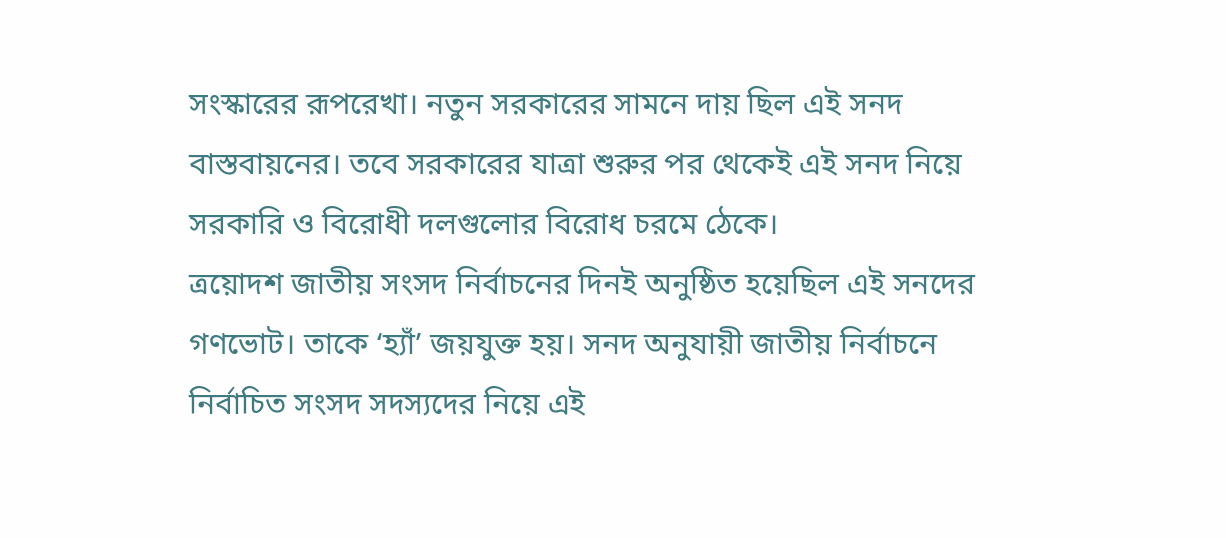সংস্কারের রূপরেখা। নতুন সরকারের সামনে দায় ছিল এই সনদ বাস্তবায়নের। তবে সরকারের যাত্রা শুরুর পর থেকেই এই সনদ নিয়ে সরকারি ও বিরোধী দলগুলোর বিরোধ চরমে ঠেকে।
ত্রয়োদশ জাতীয় সংসদ নির্বাচনের দিনই অনুষ্ঠিত হয়েছিল এই সনদের গণভোট। তাকে ‘হ্যাঁ’ জয়যুক্ত হয়। সনদ অনুযায়ী জাতীয় নির্বাচনে নির্বাচিত সংসদ সদস্যদের নিয়ে এই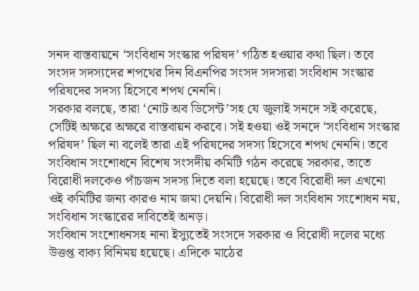সনদ বাস্তবায়নে ‘সংবিধান সংস্কার পরিষদ’ গঠিত হওয়ার কথা ছিল। তবে সংসদ সদস্যদের শপথের দিন বিএনপির সংসদ সদস্যরা সংবিধান সংস্কার পরিষদের সদস্য হিসেবে শপথ নেননি।
সরকার বলছে, তারা ‘নোট অব ডিসেন্ট’সহ যে জুলাই সনদে সই করেছে, সেটিই অক্ষরে অক্ষরে বাস্তবায়ন করবে। সই হওয়া ওই সনদে ‘সংবিধান সংস্কার পরিষদ’ ছিল না বলেই তারা এই পরিষদের সদস্য হিসেবে শপথ নেননি। তবে সংবিধান সংশোধনে বিশেষ সংসদীয় কমিটি গঠন করেছে সরকার, তাতে বিরোধী দলকেও পাঁচজন সদস্য দিতে বলা হয়েছে। তবে বিরোধী দল এখনো ওই কমিটির জন্য কারও নাম জমা দেয়নি। বিরোধী দল সংবিধান সংশোধন নয়, সংবিধান সংস্কারের দাবিতেই অনড়।
সংবিধান সংশোধনসহ নানা ইস্যুতেই সংসদে সরকার ও বিরোধী দলের মধ্যে উত্তপ্ত বাক্য বিনিময় হয়েছে। এদিকে মাঠের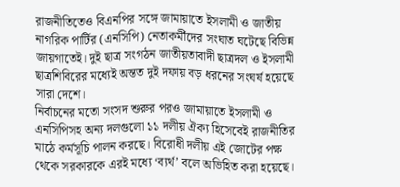রাজনীতিতেও বিএনপির সঙ্গে জামায়াতে ইসলামী ও জাতীয় নাগরিক পার্টির (এনসিপি) নেতাকর্মীদের সংঘাত ঘটেছে বিভিন্ন জায়গাতেই। দুই ছাত্র সংগঠন জাতীয়তাবাদী ছাত্রদল ও ইসলামী ছাত্রশিবিরের মধ্যেই অন্তত দুই দফায় বড় ধরনের সংঘর্ষ হয়েছে সারা দেশে।
নির্বাচনের মতো সংসদ শুরুর পরও জামায়াতে ইসলামী ও এনসিপিসহ অন্য দলগুলো ১১ দলীয় ঐক্য হিসেবেই রাজনীতির মাঠে কর্মসূচি পালন করছে। বিরোধী দলীয় এই জোটের পক্ষ থেকে সরকারকে এরই মধ্যে ‘ব্যর্থ’ বলে অভিহিত করা হয়েছে।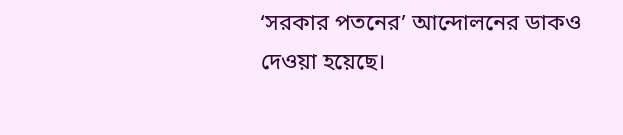‘সরকার পতনের’ আন্দোলনের ডাকও দেওয়া হয়েছে।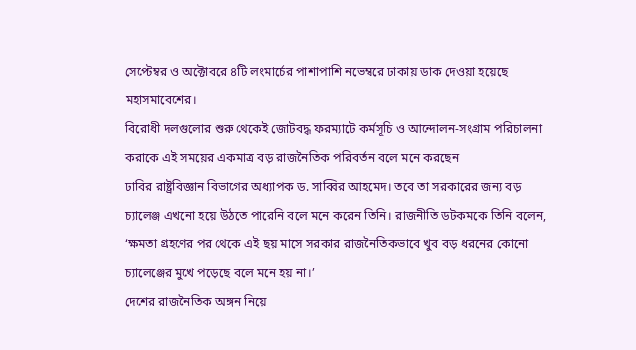সেপ্টেম্বর ও অক্টোবরে ৪টি লংমার্চের পাশাপাশি নভেম্বরে ঢাকায় ডাক দেওয়া হয়েছে মহাসমাবেশের।
বিরোধী দলগুলোর শুরু থেকেই জোটবদ্ধ ফরম্যাটে কর্মসূচি ও আন্দোলন-সংগ্রাম পরিচালনা করাকে এই সময়ের একমাত্র বড় রাজনৈতিক পরিবর্তন বলে মনে করছেন
ঢাবির রাষ্ট্রবিজ্ঞান বিভাগের অধ্যাপক ড. সাব্বির আহমেদ। তবে তা সরকারের জন্য বড় চ্যালেঞ্জ এখনো হয়ে উঠতে পারেনি বলে মনে করেন তিনি। রাজনীতি ডটকমকে তিনি বলেন, ‘ক্ষমতা গ্রহণের পর থেকে এই ছয় মাসে সরকার রাজনৈতিকভাবে খুব বড় ধরনের কোনো চ্যালেঞ্জের মুখে পড়েছে বলে মনে হয় না।’
দেশের রাজনৈতিক অঙ্গন নিয়ে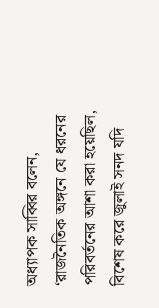অধ্যাপক সাব্বির বলেন, ‘রাজনৈতিক অঙ্গনে যে ধরনের পরিবর্তনের আশা করা হয়েছিল, বিশেষ করে জুলাই সনদ যদি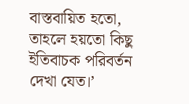বাস্তবায়িত হতো, তাহলে হয়তো কিছু ইতিবাচক পরিবর্তন দেখা যেত।’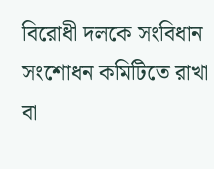বিরোধী দলকে সংবিধান সংশোধন কমিটিতে রাখা বা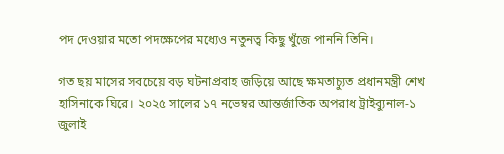পদ দেওয়ার মতো পদক্ষেপের মধ্যেও নতুনত্ব কিছু খুঁজে পাননি তিনি।

গত ছয় মাসের সবচেয়ে বড় ঘটনাপ্রবাহ জড়িয়ে আছে ক্ষমতাচ্যুত প্রধানমন্ত্রী শেখ হাসিনাকে ঘিরে। ২০২৫ সালের ১৭ নভেম্বর আন্তর্জাতিক অপরাধ ট্রাইব্যুনাল-১ জুলাই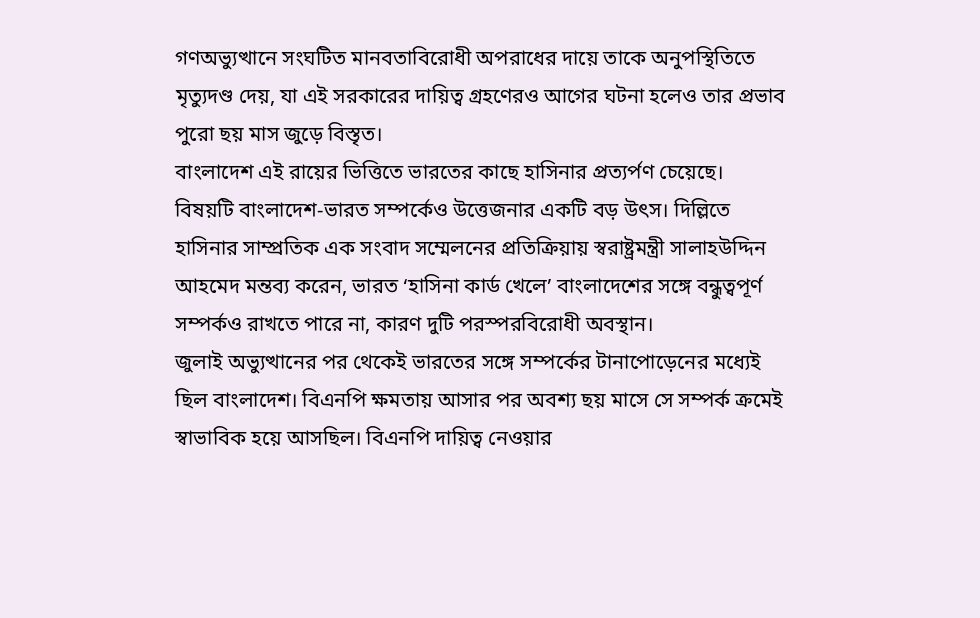গণঅভ্যুত্থানে সংঘটিত মানবতাবিরোধী অপরাধের দায়ে তাকে অনুপস্থিতিতে মৃত্যুদণ্ড দেয়, যা এই সরকারের দায়িত্ব গ্রহণেরও আগের ঘটনা হলেও তার প্রভাব পুরো ছয় মাস জুড়ে বিস্তৃত।
বাংলাদেশ এই রায়ের ভিত্তিতে ভারতের কাছে হাসিনার প্রত্যর্পণ চেয়েছে। বিষয়টি বাংলাদেশ-ভারত সম্পর্কেও উত্তেজনার একটি বড় উৎস। দিল্লিতে হাসিনার সাম্প্রতিক এক সংবাদ সম্মেলনের প্রতিক্রিয়ায় স্বরাষ্ট্রমন্ত্রী সালাহউদ্দিন আহমেদ মন্তব্য করেন, ভারত ‘হাসিনা কার্ড খেলে’ বাংলাদেশের সঙ্গে বন্ধুত্বপূর্ণ সম্পর্কও রাখতে পারে না, কারণ দুটি পরস্পরবিরোধী অবস্থান।
জুলাই অভ্যুত্থানের পর থেকেই ভারতের সঙ্গে সম্পর্কের টানাপোড়েনের মধ্যেই ছিল বাংলাদেশ। বিএনপি ক্ষমতায় আসার পর অবশ্য ছয় মাসে সে সম্পর্ক ক্রমেই স্বাভাবিক হয়ে আসছিল। বিএনপি দায়িত্ব নেওয়ার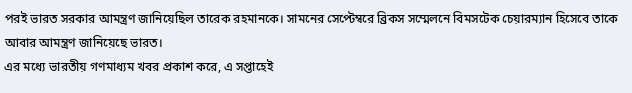পরই ভারত সরকার আমন্ত্রণ জানিয়েছিল তারেক রহমানকে। সামনের সেপ্টেম্বরে ব্রিকস সম্মেলনে বিমসটেক চেয়ারম্যান হিসেবে তাকে আবার আমন্ত্রণ জানিয়েছে ভারত।
এর মধ্যে ভারতীয় গণমাধ্যম খবর প্রকাশ করে, এ সপ্তাহেই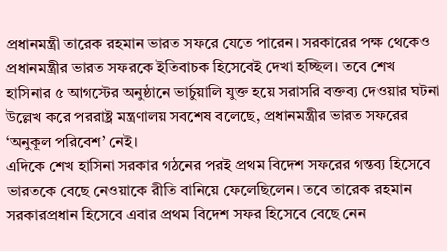প্রধানমন্ত্রী তারেক রহমান ভারত সফরে যেতে পারেন। সরকারের পক্ষ থেকেও প্রধানমন্ত্রীর ভারত সফরকে ইতিবাচক হিসেবেই দেখা হচ্ছিল। তবে শেখ হাসিনার ৫ আগস্টের অনুষ্ঠানে ভার্চুয়ালি যুক্ত হয়ে সরাসরি বক্তব্য দেওয়ার ঘটনা উল্লেখ করে পররাষ্ট্র মন্ত্রণালয় সবশেষ বলেছে, প্রধানমন্ত্রীর ভারত সফরের ‘অনুকূল পরিবেশ’ নেই।
এদিকে শেখ হাসিনা সরকার গঠনের পরই প্রথম বিদেশ সফরের গন্তব্য হিসেবে ভারতকে বেছে নেওয়াকে রীতি বানিয়ে ফেলেছিলেন। তবে তারেক রহমান সরকারপ্রধান হিসেবে এবার প্রথম বিদেশ সফর হিসেবে বেছে নেন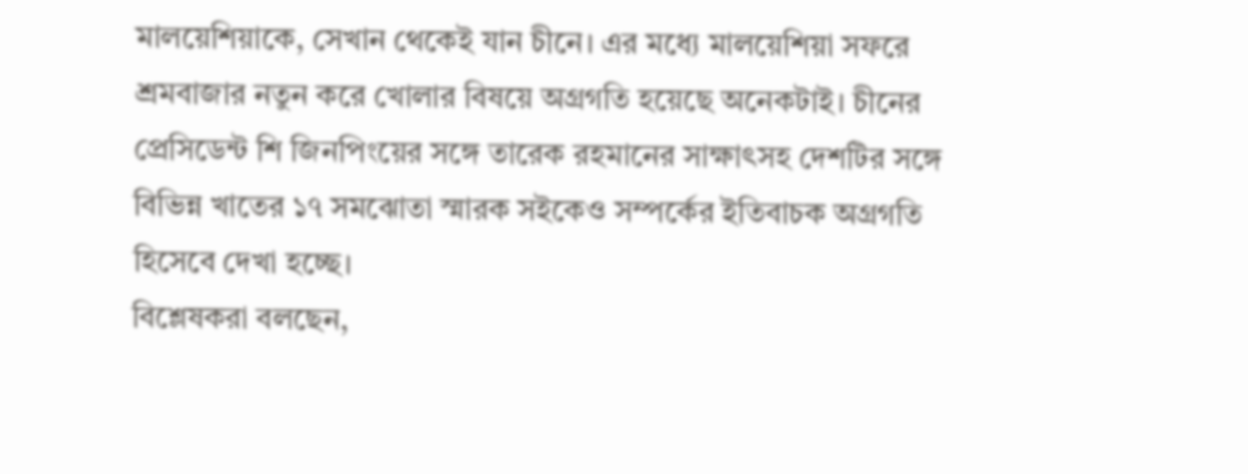মালয়েশিয়াকে, সেখান থেকেই যান চীনে। এর মধ্যে মালয়েশিয়া সফরে শ্রমবাজার নতুন করে খোলার বিষয়ে অগ্রগতি হয়েছে অনেকটাই। চীনের প্রেসিডেন্ট শি জিনপিংয়ের সঙ্গে তারেক রহমানের সাক্ষাৎসহ দেশটির সঙ্গে বিভিন্ন খাতের ১৭ সমঝোতা স্মারক সইকেও সম্পর্কের ইতিবাচক অগ্রগতি হিসেবে দেখা হচ্ছে।
বিশ্লেষকরা বলছেন,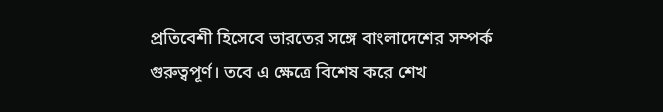প্রতিবেশী হিসেবে ভারতের সঙ্গে বাংলাদেশের সম্পর্ক গুরুত্বপূর্ণ। তবে এ ক্ষেত্রে বিশেষ করে শেখ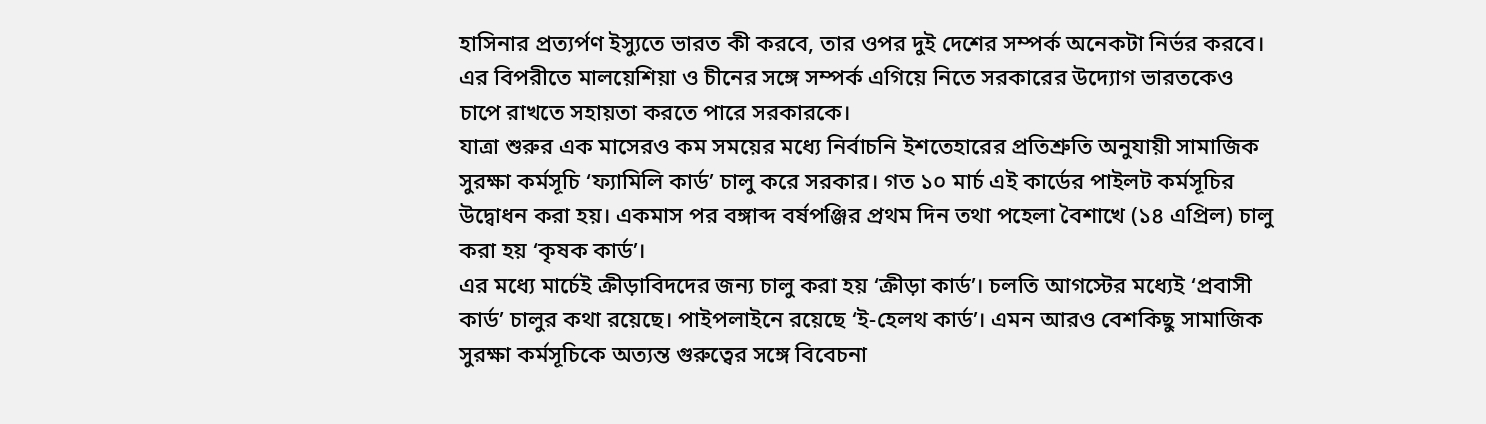হাসিনার প্রত্যর্পণ ইস্যুতে ভারত কী করবে, তার ওপর দুই দেশের সম্পর্ক অনেকটা নির্ভর করবে। এর বিপরীতে মালয়েশিয়া ও চীনের সঙ্গে সম্পর্ক এগিয়ে নিতে সরকারের উদ্যোগ ভারতকেও চাপে রাখতে সহায়তা করতে পারে সরকারকে।
যাত্রা শুরুর এক মাসেরও কম সময়ের মধ্যে নির্বাচনি ইশতেহারের প্রতিশ্রুতি অনুযায়ী সামাজিক সুরক্ষা কর্মসূচি ‘ফ্যামিলি কার্ড’ চালু করে সরকার। গত ১০ মার্চ এই কার্ডের পাইলট কর্মসূচির উদ্বোধন করা হয়। একমাস পর বঙ্গাব্দ বর্ষপঞ্জির প্রথম দিন তথা পহেলা বৈশাখে (১৪ এপ্রিল) চালু করা হয় ‘কৃষক কার্ড’।
এর মধ্যে মার্চেই ক্রীড়াবিদদের জন্য চালু করা হয় ‘ক্রীড়া কার্ড’। চলতি আগস্টের মধ্যেই ‘প্রবাসী কার্ড’ চালুর কথা রয়েছে। পাইপলাইনে রয়েছে ‘ই-হেলথ কার্ড’। এমন আরও বেশকিছু সামাজিক সুরক্ষা কর্মসূচিকে অত্যন্ত গুরুত্বের সঙ্গে বিবেচনা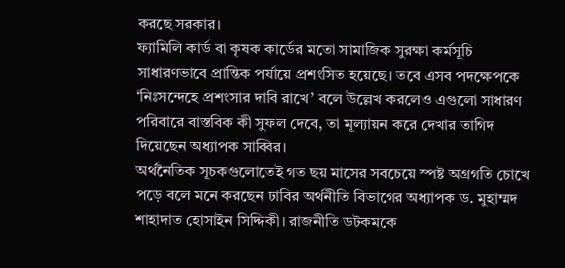করছে সরকার।
ফ্যামিলি কার্ড বা কৃষক কার্ডের মতো সামাজিক সুরক্ষা কর্মসূচি সাধারণভাবে প্রান্তিক পর্যায়ে প্রশংসিত হয়েছে। তবে এসব পদক্ষেপকে ‘নিঃসন্দেহে প্রশংসার দাবি রাখে’ বলে উল্লেখ করলেও এগুলো সাধারণ পরিবারে বাস্তবিক কী সুফল দেবে, তা মূল্যায়ন করে দেখার তাগিদ দিয়েছেন অধ্যাপক সাব্বির।
অর্থনৈতিক সূচকগুলোতেই গত ছয় মাসের সবচেয়ে স্পষ্ট অগ্রগতি চোখে পড়ে বলে মনে করছেন ঢাবির অর্থনীতি বিভাগের অধ্যাপক ড. মুহাম্মদ শাহাদাত হোসাইন সিদ্দিকী। রাজনীতি ডটকমকে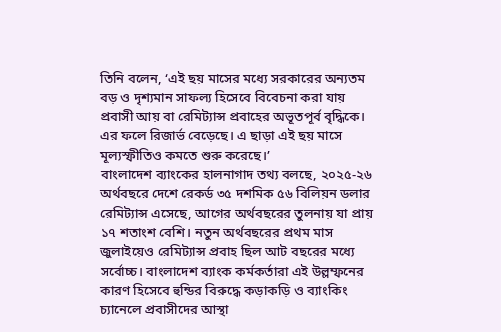তিনি বলেন, ‘এই ছয় মাসের মধ্যে সরকারের অন্যতম বড় ও দৃশ্যমান সাফল্য হিসেবে বিবেচনা করা যায় প্রবাসী আয় বা রেমিট্যান্স প্রবাহের অভূতপূর্ব বৃদ্ধিকে। এর ফলে রিজার্ভ বেড়েছে। এ ছাড়া এই ছয় মাসে মূল্যস্ফীতিও কমতে শুরু করেছে।’
বাংলাদেশ ব্যাংকের হালনাগাদ তথ্য বলছে, ২০২৫-২৬ অর্থবছরে দেশে রেকর্ড ৩৫ দশমিক ৫৬ বিলিয়ন ডলার রেমিট্যান্স এসেছে, আগের অর্থবছরের তুলনায় যা প্রায় ১৭ শতাংশ বেশি। নতুন অর্থবছরের প্রথম মাস জুলাইয়েও রেমিট্যান্স প্রবাহ ছিল আট বছরের মধ্যে সর্বোচ্চ। বাংলাদেশ ব্যাংক কর্মকর্তারা এই উল্লম্ফনের কারণ হিসেবে হুন্ডির বিরুদ্ধে কড়াকড়ি ও ব্যাংকিং চ্যানেলে প্রবাসীদের আস্থা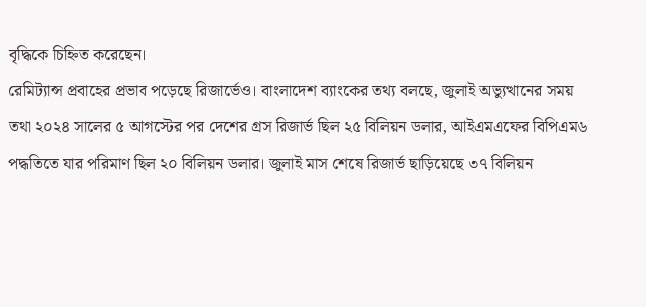বৃদ্ধিকে চিহ্নিত করেছেন।
রেমিট্যান্স প্রবাহের প্রভাব পড়েছে রিজার্ভেও। বাংলাদেশ ব্যাংকের তথ্য বলছে, জুলাই অভ্যুত্থানের সময় তথা ২০২৪ সালের ৫ আগস্টের পর দেশের গ্রস রিজার্ভ ছিল ২৫ বিলিয়ন ডলার, আইএমএফের বিপিএম৬ পদ্ধতিতে যার পরিমাণ ছিল ২০ বিলিয়ন ডলার। জুলাই মাস শেষে রিজার্ভ ছাড়িয়েছে ৩৭ বিলিয়ন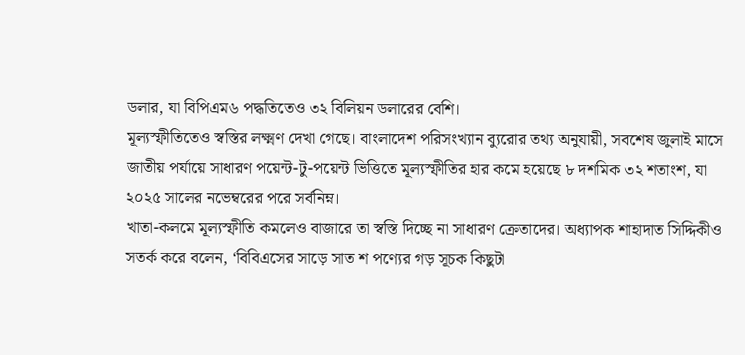ডলার, যা বিপিএম৬ পদ্ধতিতেও ৩২ বিলিয়ন ডলারের বেশি।
মূল্যস্ফীতিতেও স্বস্তির লক্ষ্মণ দেখা গেছে। বাংলাদেশ পরিসংখ্যান ব্যুরোর তথ্য অনুযায়ী, সবশেষ জুলাই মাসে জাতীয় পর্যায়ে সাধারণ পয়েন্ট-টু-পয়েন্ট ভিত্তিতে মূল্যস্ফীতির হার কমে হয়েছে ৮ দশমিক ৩২ শতাংশ, যা ২০২৫ সালের নভেম্বরের পরে সর্বনিম্ন।
খাতা-কলমে মূল্যস্ফীতি কমলেও বাজারে তা স্বস্তি দিচ্ছে না সাধারণ ক্রেতাদের। অধ্যাপক শাহাদাত সিদ্দিকীও সতর্ক করে বলেন, ‘বিবিএসের সাড়ে সাত শ পণ্যের গড় সূচক কিছুটা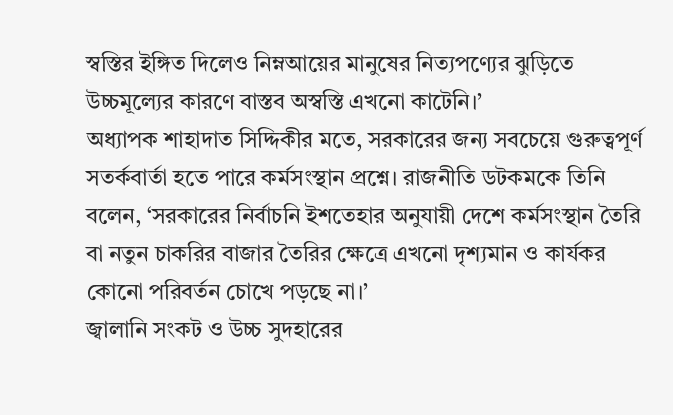স্বস্তির ইঙ্গিত দিলেও নিম্নআয়ের মানুষের নিত্যপণ্যের ঝুড়িতে উচ্চমূল্যের কারণে বাস্তব অস্বস্তি এখনো কাটেনি।’
অধ্যাপক শাহাদাত সিদ্দিকীর মতে, সরকারের জন্য সবচেয়ে গুরুত্বপূর্ণ সতর্কবার্তা হতে পারে কর্মসংস্থান প্রশ্নে। রাজনীতি ডটকমকে তিনি বলেন, ‘সরকারের নির্বাচনি ইশতেহার অনুযায়ী দেশে কর্মসংস্থান তৈরি বা নতুন চাকরির বাজার তৈরির ক্ষেত্রে এখনো দৃশ্যমান ও কার্যকর কোনো পরিবর্তন চোখে পড়ছে না।’
জ্বালানি সংকট ও উচ্চ সুদহারের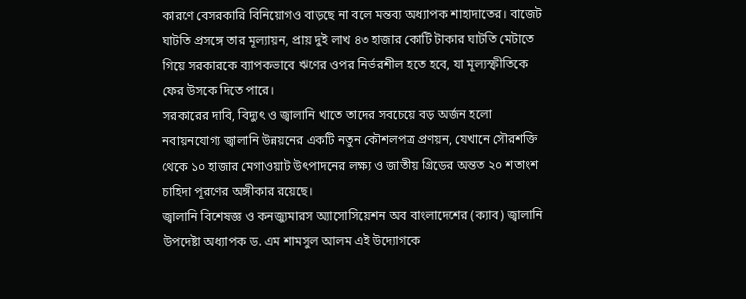কারণে বেসরকারি বিনিয়োগও বাড়ছে না বলে মন্তব্য অধ্যাপক শাহাদাতের। বাজেট ঘাটতি প্রসঙ্গে তার মূল্যায়ন, প্রায় দুই লাখ ৪৩ হাজার কোটি টাকার ঘাটতি মেটাতে গিয়ে সরকারকে ব্যাপকভাবে ঋণের ওপর নির্ভরশীল হতে হবে, যা মূল্যস্ফীতিকে ফের উসকে দিতে পারে।
সরকারের দাবি, বিদ্যুৎ ও জ্বালানি খাতে তাদের সবচেয়ে বড় অর্জন হলো নবায়নযোগ্য জ্বালানি উন্নয়নের একটি নতুন কৌশলপত্র প্রণয়ন, যেখানে সৌরশক্তি থেকে ১০ হাজার মেগাওয়াট উৎপাদনের লক্ষ্য ও জাতীয় গ্রিডের অন্তত ২০ শতাংশ চাহিদা পূরণের অঙ্গীকার রয়েছে।
জ্বালানি বিশেষজ্ঞ ও কনজ্যুমারস অ্যাসোসিয়েশন অব বাংলাদেশের (ক্যাব) জ্বালানি উপদেষ্টা অধ্যাপক ড. এম শামসুল আলম এই উদ্যোগকে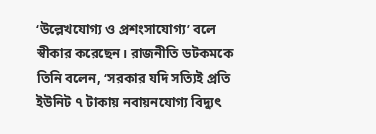‘উল্লেখযোগ্য ও প্রশংসাযোগ্য’ বলে স্বীকার করেছেন। রাজনীতি ডটকমকে তিনি বলেন, ‘সরকার যদি সত্যিই প্রতি ইউনিট ৭ টাকায় নবায়নযোগ্য বিদ্যুৎ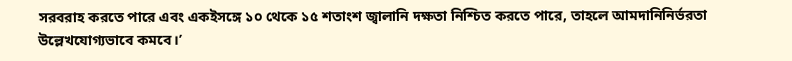সরবরাহ করতে পারে এবং একইসঙ্গে ১০ থেকে ১৫ শতাংশ জ্বালানি দক্ষতা নিশ্চিত করতে পারে, তাহলে আমদানিনির্ভরতা উল্লেখযোগ্যভাবে কমবে।’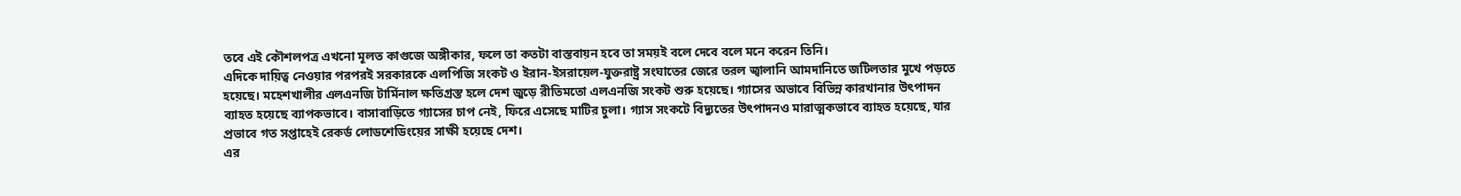তবে এই কৌশলপত্র এখনো মূলত কাগুজে অঙ্গীকার, ফলে তা কতটা বাস্তবায়ন হবে তা সময়ই বলে দেবে বলে মনে করেন তিনি।
এদিকে দায়িত্ব নেওয়ার পরপরই সরকারকে এলপিজি সংকট ও ইরান-ইসরায়েল-যুক্তরাষ্ট্র সংঘাতের জেরে তরল জ্বালানি আমদানিতে জটিলতার মুখে পড়তে হয়েছে। মহেশখালীর এলএনজি টার্মিনাল ক্ষতিগ্রস্ত হলে দেশ জুড়ে রীতিমতো এলএনজি সংকট শুরু হয়েছে। গ্যাসের অভাবে বিভিন্ন কারখানার উৎপাদন ব্যাহত হয়েছে ব্যাপকভাবে। বাসাবাড়িতে গ্যাসের চাপ নেই, ফিরে এসেছে মাটির চুলা। গ্যাস সংকটে বিদ্যুতের উৎপাদনও মারাত্মকভাবে ব্যাহত হয়েছে, যার প্রভাবে গত সপ্তাহেই রেকর্ড লোডশেডিংয়ের সাক্ষী হয়েছে দেশ।
এর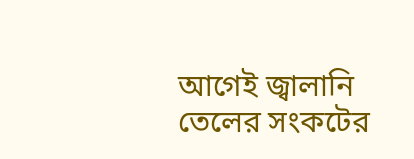আগেই জ্বালানি তেলের সংকটের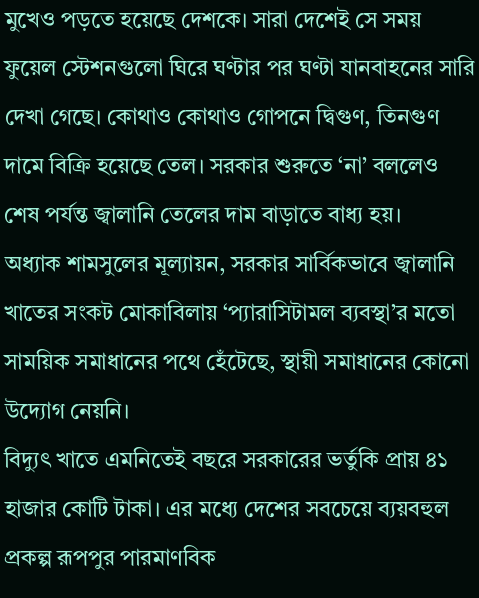মুখেও পড়তে হয়েছে দেশকে। সারা দেশেই সে সময় ফুয়েল স্টেশনগুলো ঘিরে ঘণ্টার পর ঘণ্টা যানবাহনের সারি দেখা গেছে। কোথাও কোথাও গোপনে দ্বিগুণ, তিনগুণ দামে বিক্রি হয়েছে তেল। সরকার শুরুতে ‘না’ বললেও শেষ পর্যন্ত জ্বালানি তেলের দাম বাড়াতে বাধ্য হয়।
অধ্যাক শামসুলের মূল্যায়ন, সরকার সার্বিকভাবে জ্বালানি খাতের সংকট মোকাবিলায় ‘প্যারাসিটামল ব্যবস্থা’র মতো সাময়িক সমাধানের পথে হেঁটেছে, স্থায়ী সমাধানের কোনো উদ্যোগ নেয়নি।
বিদ্যুৎ খাতে এমনিতেই বছরে সরকারের ভর্তুকি প্রায় ৪১ হাজার কোটি টাকা। এর মধ্যে দেশের সবচেয়ে ব্যয়বহুল প্রকল্প রূপপুর পারমাণবিক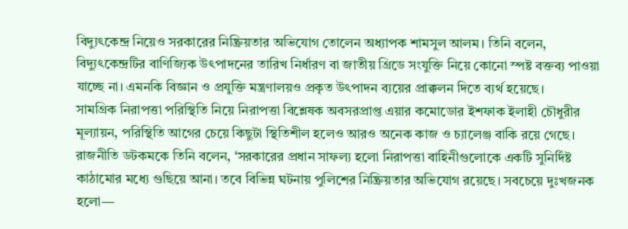বিদ্যুৎকেন্দ্র নিয়েও সরকারের নিষ্ক্রিয়তার অভিযোগ তোলেন অধ্যাপক শামসুল আলম। তিনি বলেন, বিদ্যুৎকেন্দ্রটির বাণিজ্যিক উৎপাদনের তারিখ নির্ধারণ বা জাতীয় গ্রিডে সংযুক্তি নিয়ে কোনো স্পষ্ট বক্তব্য পাওয়া যাচ্ছে না। এমনকি বিজ্ঞান ও প্রযুক্তি মন্ত্রণালয়ও প্রকৃত উৎপাদন ব্যয়ের প্রাক্কলন দিতে ব্যর্থ হয়েছে।
সামগ্রিক নিরাপত্তা পরিস্থিতি নিয়ে নিরাপত্তা বিশ্লেষক অবসরপ্রাপ্ত এয়ার কমোডোর ইশফাক ইলাহী চৌধুরীর মূল্যায়ন, পরিস্থিতি আগের চেয়ে কিছুটা স্থিতিশীল হলেও আরও অনেক কাজ ও চ্যালেঞ্জ বাকি রয়ে গেছে। রাজনীতি ডটকমকে তিনি বলেন, ‘সরকারের প্রধান সাফল্য হলো নিরাপত্তা বাহিনীগুলোকে একটি সুনির্দিষ্ট কাঠামোর মধ্যে গুছিয়ে আনা। তবে বিভিন্ন ঘটনায় পুলিশের নিষ্ক্রিয়তার অভিযোগ রয়েছে। সবচেয়ে দুঃখজনক হলো—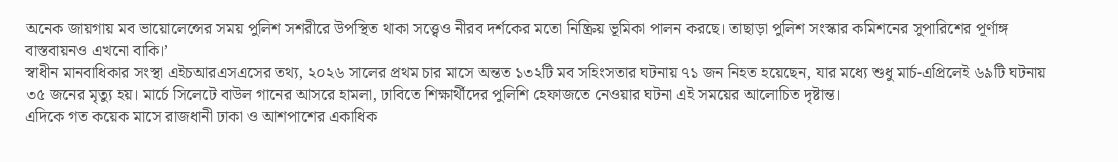অনেক জায়গায় মব ভায়োলেন্সের সময় পুলিশ সশরীরে উপস্থিত থাকা সত্ত্বেও নীরব দর্শকের মতো নিষ্ক্রিয় ভূমিকা পালন করছে। তাছাড়া পুলিশ সংস্কার কমিশনের সুপারিশের পূর্ণাঙ্গ বাস্তবায়নও এখনো বাকি।’
স্বাধীন মানবাধিকার সংস্থা এইচআরএসএসের তথ্য, ২০২৬ সালের প্রথম চার মাসে অন্তত ১৩২টি মব সহিংসতার ঘটনায় ৭১ জন নিহত হয়েছেন, যার মধ্যে শুধু মার্চ-এপ্রিলেই ৬৯টি ঘটনায় ৩৫ জনের মৃত্যু হয়। মার্চে সিলেটে বাউল গানের আসরে হামলা, ঢাবিতে শিক্ষার্থীদের পুলিশি হেফাজতে নেওয়ার ঘটনা এই সময়ের আলোচিত দৃষ্টান্ত।
এদিকে গত কয়েক মাসে রাজধানী ঢাকা ও আশপাশের একাধিক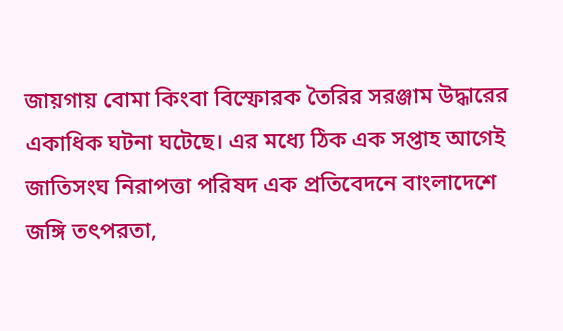জায়গায় বোমা কিংবা বিস্ফোরক তৈরির সরঞ্জাম উদ্ধারের একাধিক ঘটনা ঘটেছে। এর মধ্যে ঠিক এক সপ্তাহ আগেই জাতিসংঘ নিরাপত্তা পরিষদ এক প্রতিবেদনে বাংলাদেশে জঙ্গি তৎপরতা,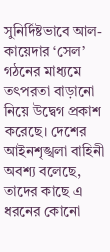সুনির্দিষ্টভাবে আল-কায়েদার ‘সেল’ গঠনের মাধ্যমে তৎপরতা বাড়ানো নিয়ে উদ্বেগ প্রকাশ করেছে। দেশের আইনশৃঙ্খলা বাহিনী অবশ্য বলেছে, তাদের কাছে এ ধরনের কোনো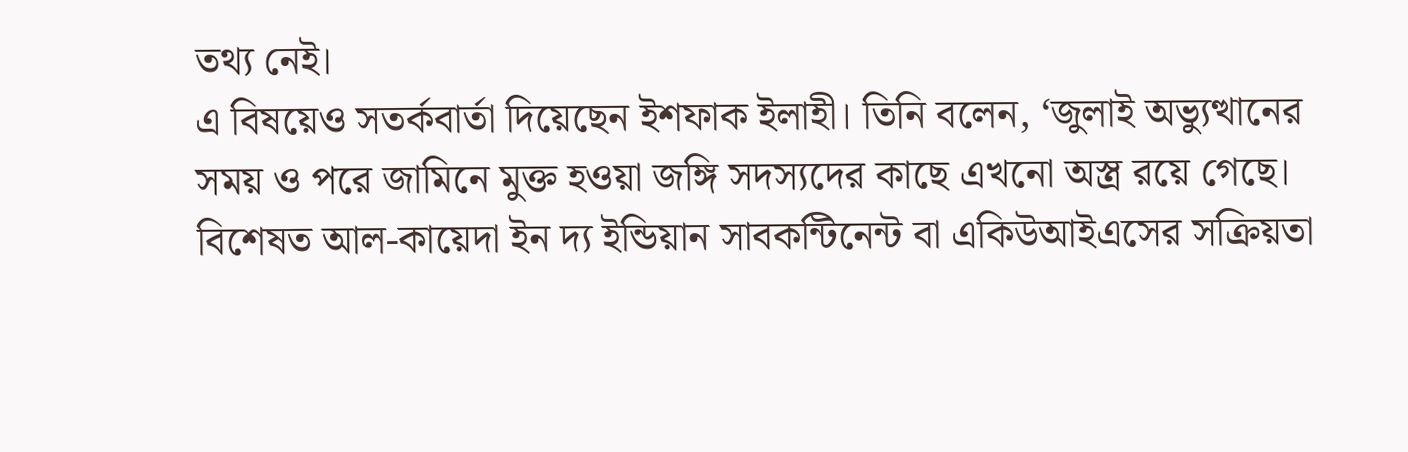তথ্য নেই।
এ বিষয়েও সতর্কবার্তা দিয়েছেন ইশফাক ইলাহী। তিনি বলেন, ‘জুলাই অভ্যুত্থানের সময় ও পরে জামিনে মুক্ত হওয়া জঙ্গি সদস্যদের কাছে এখনো অস্ত্র রয়ে গেছে। বিশেষত আল-কায়েদা ইন দ্য ইন্ডিয়ান সাবকন্টিনেন্ট বা একিউআইএসের সক্রিয়তা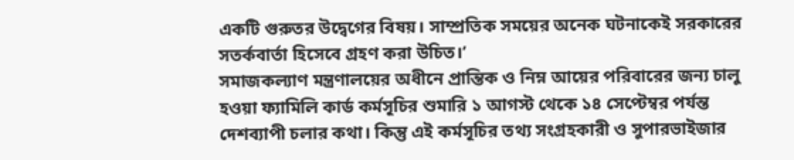একটি গুরুতর উদ্বেগের বিষয়। সাম্প্রতিক সময়ের অনেক ঘটনাকেই সরকারের সতর্কবার্তা হিসেবে গ্রহণ করা উচিত।’
সমাজকল্যাণ মন্ত্রণালয়ের অধীনে প্রান্তিক ও নিম্ন আয়ের পরিবারের জন্য চালু হওয়া ফ্যামিলি কার্ড কর্মসূচির শুমারি ১ আগস্ট থেকে ১৪ সেপ্টেম্বর পর্যন্ত দেশব্যাপী চলার কথা। কিন্তু এই কর্মসূচির তথ্য সংগ্রহকারী ও সুপারভাইজার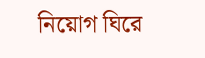নিয়োগ ঘিরে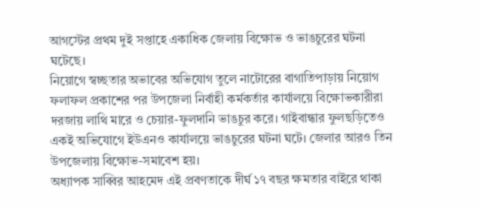আগস্টের প্রথম দুই সপ্তাহে একাধিক জেলায় বিক্ষোভ ও ভাঙচুরের ঘটনা ঘটেছে।
নিয়োগে স্বচ্ছতার অভাবের অভিযোগ তুলে নাটোরের বাগাতিপাড়ায় নিয়োগ ফলাফল প্রকাশের পর উপজেলা নির্বাহী কর্মকর্তার কার্যালয়ে বিক্ষোভকারীরা দরজায় লাথি মারে ও চেয়ার-ফুলদানি ভাঙচুর করে। গাইবান্ধার ফুলছড়িতেও একই অভিযোগে ইউএনও কার্যালয়ে ভাঙচুরের ঘটনা ঘটে। জেলার আরও তিন উপজেলায় বিক্ষোভ-সমাবেশ হয়।
অধ্যাপক সাব্বির আহমেদ এই প্রবণতাকে দীর্ঘ ১৭ বছর ক্ষমতার বাইরে থাকা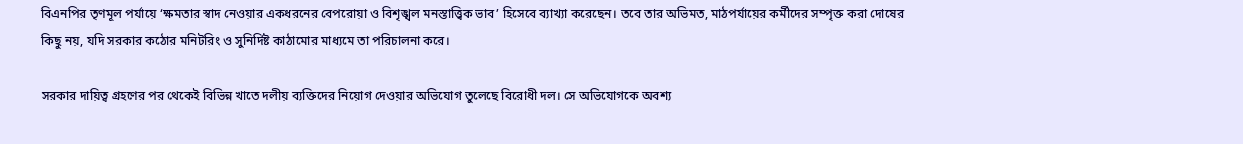বিএনপির তৃণমূল পর্যায়ে ‘ক্ষমতার স্বাদ নেওয়ার একধরনের বেপরোয়া ও বিশৃঙ্খল মনস্তাত্ত্বিক ভাব’ হিসেবে ব্যাখ্যা করেছেন। তবে তার অভিমত, মাঠপর্যায়ের কর্মীদের সম্পৃক্ত করা দোষের কিছু নয়, যদি সরকার কঠোর মনিটরিং ও সুনির্দিষ্ট কাঠামোর মাধ্যমে তা পরিচালনা করে।

সরকার দায়িত্ব গ্রহণের পর থেকেই বিভিন্ন খাতে দলীয় ব্যক্তিদের নিয়োগ দেওয়ার অভিযোগ তুলেছে বিরোধী দল। সে অভিযোগকে অবশ্য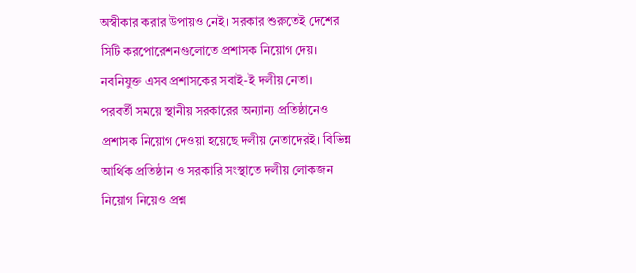অস্বীকার করার উপায়ও নেই। সরকার শুরুতেই দেশের সিটি করপোরেশনগুলোতে প্রশাসক নিয়োগ দেয়। নবনিযুক্ত এসব প্রশাসকের সবাই-ই দলীয় নেতা।
পরবর্তী সময়ে স্থানীয় সরকারের অন্যান্য প্রতিষ্ঠানেও প্রশাসক নিয়োগ দেওয়া হয়েছে দলীয় নেতাদেরই। বিভিন্ন আর্থিক প্রতিষ্ঠান ও সরকারি সংস্থাতে দলীয় লোকজন নিয়োগ নিয়েও প্রশ্ন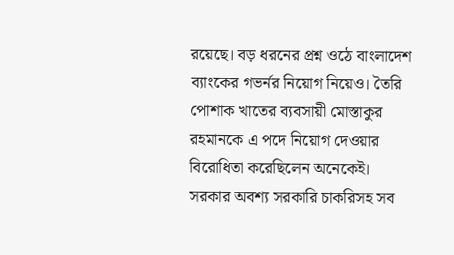রয়েছে। বড় ধরনের প্রশ্ন ওঠে বাংলাদেশ ব্যাংকের গভর্নর নিয়োগ নিয়েও। তৈরি পোশাক খাতের ব্যবসায়ী মোস্তাকুর রহমানকে এ পদে নিয়োগ দেওয়ার বিরোধিতা করেছিলেন অনেকেই।
সরকার অবশ্য সরকারি চাকরিসহ সব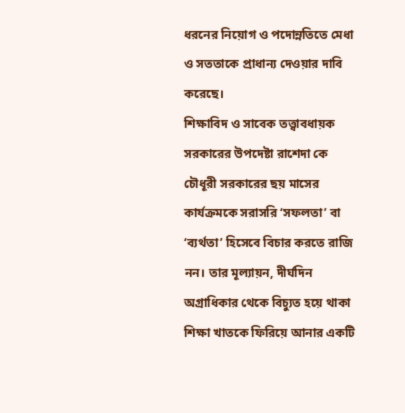ধরনের নিয়োগ ও পদোন্নতিতে মেধা ও সততাকে প্রাধান্য দেওয়ার দাবি করেছে।
শিক্ষাবিদ ও সাবেক তত্ত্বাবধায়ক সরকারের উপদেষ্টা রাশেদা কে চৌধূরী সরকারের ছয় মাসের কার্যক্রমকে সরাসরি ‘সফলতা’ বা ‘ব্যর্থতা’ হিসেবে বিচার করতে রাজি নন। তার মূল্যায়ন, দীর্ঘদিন অগ্রাধিকার থেকে বিচ্যুত হয়ে থাকা শিক্ষা খাতকে ফিরিয়ে আনার একটি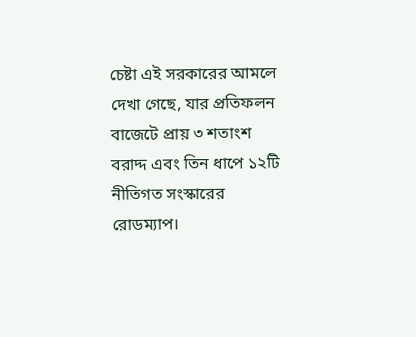চেষ্টা এই সরকারের আমলে দেখা গেছে, যার প্রতিফলন বাজেটে প্রায় ৩ শতাংশ বরাদ্দ এবং তিন ধাপে ১২টি নীতিগত সংস্কারের রোডম্যাপ।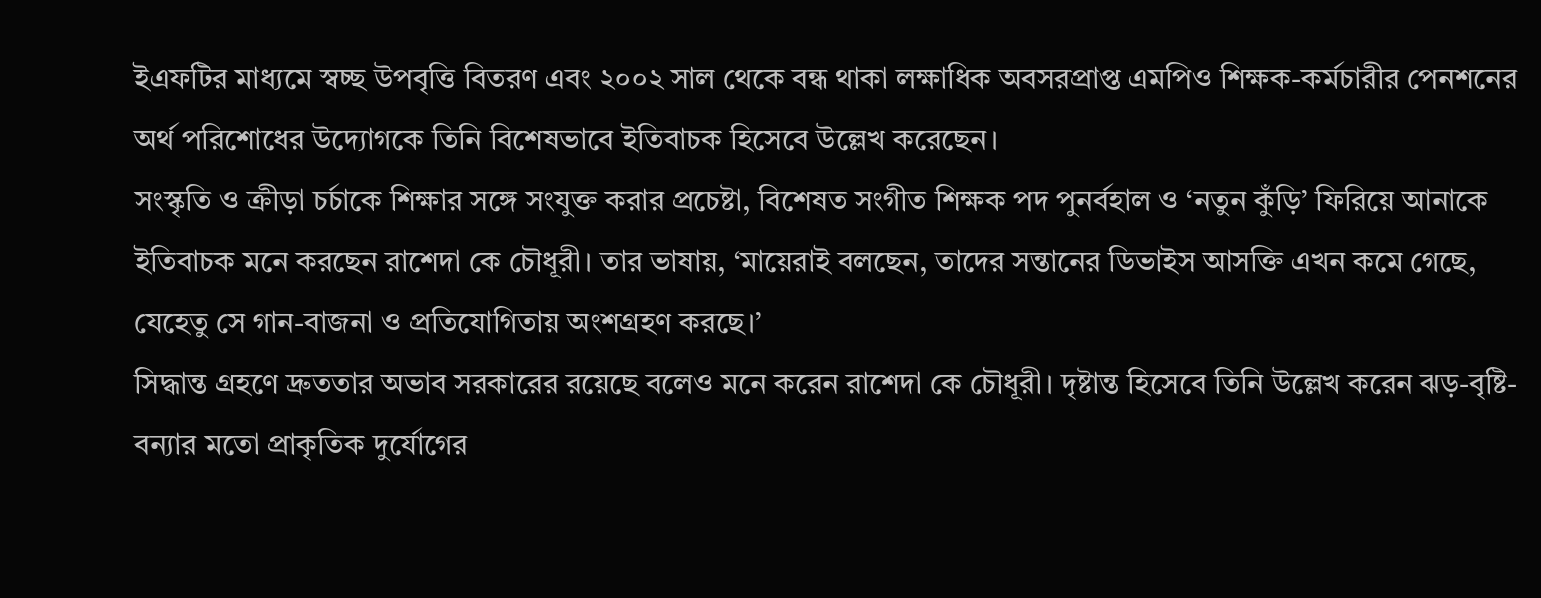ইএফটির মাধ্যমে স্বচ্ছ উপবৃত্তি বিতরণ এবং ২০০২ সাল থেকে বন্ধ থাকা লক্ষাধিক অবসরপ্রাপ্ত এমপিও শিক্ষক-কর্মচারীর পেনশনের অর্থ পরিশোধের উদ্যোগকে তিনি বিশেষভাবে ইতিবাচক হিসেবে উল্লেখ করেছেন।
সংস্কৃতি ও ক্রীড়া চর্চাকে শিক্ষার সঙ্গে সংযুক্ত করার প্রচেষ্টা, বিশেষত সংগীত শিক্ষক পদ পুনর্বহাল ও ‘নতুন কুঁড়ি’ ফিরিয়ে আনাকে ইতিবাচক মনে করছেন রাশেদা কে চৌধূরী। তার ভাষায়, ‘মায়েরাই বলছেন, তাদের সন্তানের ডিভাইস আসক্তি এখন কমে গেছে, যেহেতু সে গান-বাজনা ও প্রতিযোগিতায় অংশগ্রহণ করছে।’
সিদ্ধান্ত গ্রহণে দ্রুততার অভাব সরকারের রয়েছে বলেও মনে করেন রাশেদা কে চৌধূরী। দৃষ্টান্ত হিসেবে তিনি উল্লেখ করেন ঝড়-বৃষ্টি-বন্যার মতো প্রাকৃতিক দুর্যোগের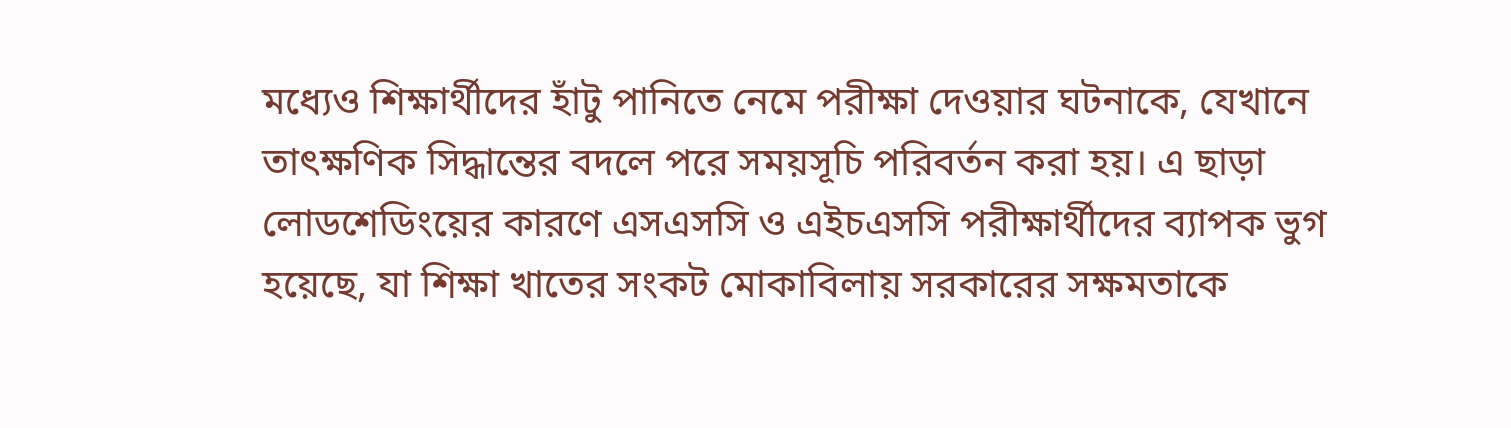মধ্যেও শিক্ষার্থীদের হাঁটু পানিতে নেমে পরীক্ষা দেওয়ার ঘটনাকে, যেখানে তাৎক্ষণিক সিদ্ধান্তের বদলে পরে সময়সূচি পরিবর্তন করা হয়। এ ছাড়া লোডশেডিংয়ের কারণে এসএসসি ও এইচএসসি পরীক্ষার্থীদের ব্যাপক ভুগ হয়েছে, যা শিক্ষা খাতের সংকট মোকাবিলায় সরকারের সক্ষমতাকে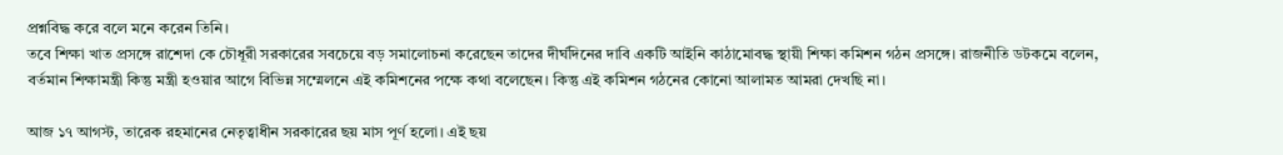প্রশ্নবিদ্ধ করে বলে মনে করেন তিনি।
তবে শিক্ষা খাত প্রসঙ্গে রাশেদা কে চৌধূরী সরকারের সবচেয়ে বড় সমালোচনা করেছেন তাদের দীর্ঘদিনের দাবি একটি আইনি কাঠামোবদ্ধ স্থায়ী শিক্ষা কমিশন গঠন প্রসঙ্গে। রাজনীতি ডটকমে বলেন, বর্তমান শিক্ষামন্ত্রী কিন্তু মন্ত্রী হওয়ার আগে বিভিন্ন সম্মেলনে এই কমিশনের পক্ষে কথা বলেছেন। কিন্তু এই কমিশন গঠনের কোনো আলামত আমরা দেখছি না।

আজ ১৭ আগস্ট, তারেক রহমানের নেতৃত্বাধীন সরকারের ছয় মাস পূর্ণ হলো। এই ছয়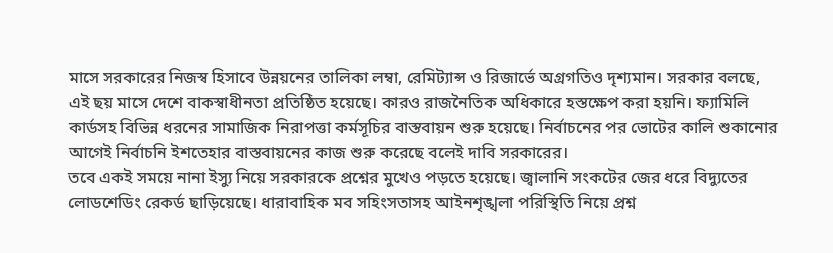মাসে সরকারের নিজস্ব হিসাবে উন্নয়নের তালিকা লম্বা, রেমিট্যান্স ও রিজার্ভে অগ্রগতিও দৃশ্যমান। সরকার বলছে, এই ছয় মাসে দেশে বাকস্বাধীনতা প্রতিষ্ঠিত হয়েছে। কারও রাজনৈতিক অধিকারে হস্তক্ষেপ করা হয়নি। ফ্যামিলি কার্ডসহ বিভিন্ন ধরনের সামাজিক নিরাপত্তা কর্মসূচির বাস্তবায়ন শুরু হয়েছে। নির্বাচনের পর ভোটের কালি শুকানোর আগেই নির্বাচনি ইশতেহার বাস্তবায়নের কাজ শুরু করেছে বলেই দাবি সরকারের।
তবে একই সময়ে নানা ইস্যু নিয়ে সরকারকে প্রশ্নের মুখেও পড়তে হয়েছে। জ্বালানি সংকটের জের ধরে বিদ্যুতের লোডশেডিং রেকর্ড ছাড়িয়েছে। ধারাবাহিক মব সহিংসতাসহ আইনশৃঙ্খলা পরিস্থিতি নিয়ে প্রশ্ন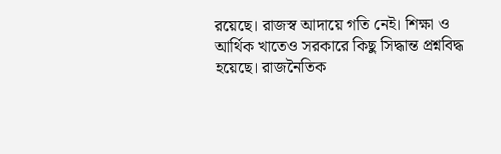রয়েছে। রাজস্ব আদায়ে গতি নেই। শিক্ষা ও আর্থিক খাতেও সরকারে কিছু সিদ্ধান্ত প্রশ্নবিদ্ধ হয়েছে। রাজনৈতিক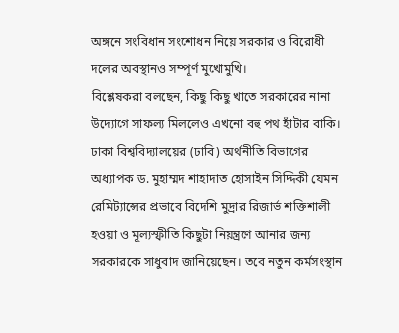অঙ্গনে সংবিধান সংশোধন নিয়ে সরকার ও বিরোধী দলের অবস্থানও সম্পূর্ণ মুখোমুখি।
বিশ্লেষকরা বলছেন, কিছু কিছু খাতে সরকারের নানা উদ্যোগে সাফল্য মিললেও এখনো বহু পথ হাঁটার বাকি। ঢাকা বিশ্ববিদ্যালয়ের (ঢাবি) অর্থনীতি বিভাগের অধ্যাপক ড. মুহাম্মদ শাহাদাত হোসাইন সিদ্দিকী যেমন রেমিট্যান্সের প্রভাবে বিদেশি মুদ্রার রিজার্ভ শক্তিশালী হওয়া ও মূল্যস্ফীতি কিছুটা নিয়ন্ত্রণে আনার জন্য সরকারকে সাধুবাদ জানিয়েছেন। তবে নতুন কর্মসংস্থান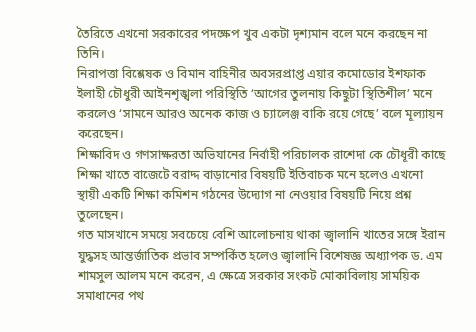তৈরিতে এখনো সরকারের পদক্ষেপ খুব একটা দৃশ্যমান বলে মনে করছেন না তিনি।
নিরাপত্তা বিশ্লেষক ও বিমান বাহিনীর অবসরপ্রাপ্ত এয়ার কমোডোর ইশফাক ইলাহী চৌধুরী আইনশৃঙ্খলা পরিস্থিতি ‘আগের তুলনায় কিছুটা স্থিতিশীল’ মনে করলেও ‘সামনে আরও অনেক কাজ ও চ্যালেঞ্জ বাকি রয়ে গেছে’ বলে মূল্যায়ন করেছেন।
শিক্ষাবিদ ও গণসাক্ষরতা অভিযানের নির্বাহী পরিচালক রাশেদা কে চৌধূরী কাছে শিক্ষা খাতে বাজেটে বরাদ্দ বাড়ানোর বিষয়টি ইতিবাচক মনে হলেও এখনো স্থায়ী একটি শিক্ষা কমিশন গঠনের উদ্যোগ না নেওয়ার বিষয়টি নিয়ে প্রশ্ন তুলেছেন।
গত মাসখানে সময়ে সবচেয়ে বেশি আলোচনায় থাকা জ্বালানি খাতের সঙ্গে ইরান যুদ্ধসহ আন্তর্জাতিক প্রভাব সম্পর্কিত হলেও জ্বালানি বিশেষজ্ঞ অধ্যাপক ড. এম শামসুল আলম মনে করেন, এ ক্ষেত্রে সরকার সংকট মোকাবিলায় সাময়িক সমাধানের পথ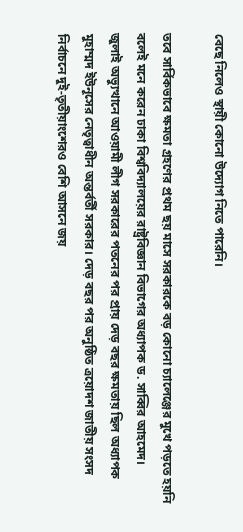বেছে নিলেও স্থায়ী কোনো উদ্যোগ নিতে পারেনি।

তবে সার্বিকভাবে ক্ষমতা গ্রহণের প্রথম ছয় মাসে সরকারকে বড় কোনো চ্যালেঞ্জের মুখে পড়তে হয়নি বলেই মনে করেন ঢাকা বিশ্ববিদ্যালয়ের রাষ্ট্রবিজ্ঞান বিভাগের অধ্যাপক ড. সাব্বির আহমেদ।
জুলাই অভ্যুত্থানে আওয়ামী লীগ সরকারের পতনের পর প্রায় দেড় বছর ক্ষমতায় ছিল অধ্যাপক মুহাম্মদ ইউনূসের নেতৃত্বাধীন অন্তর্বর্তী সরকার। দেড় বছর পর অনুষ্ঠিত ত্রয়োদশ জাতীয় সংসদ নির্বাচনে দুই-তৃতীয়াংশেরও বেশি আসনে জয়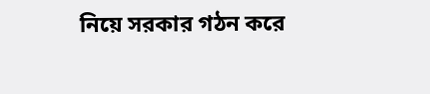নিয়ে সরকার গঠন করে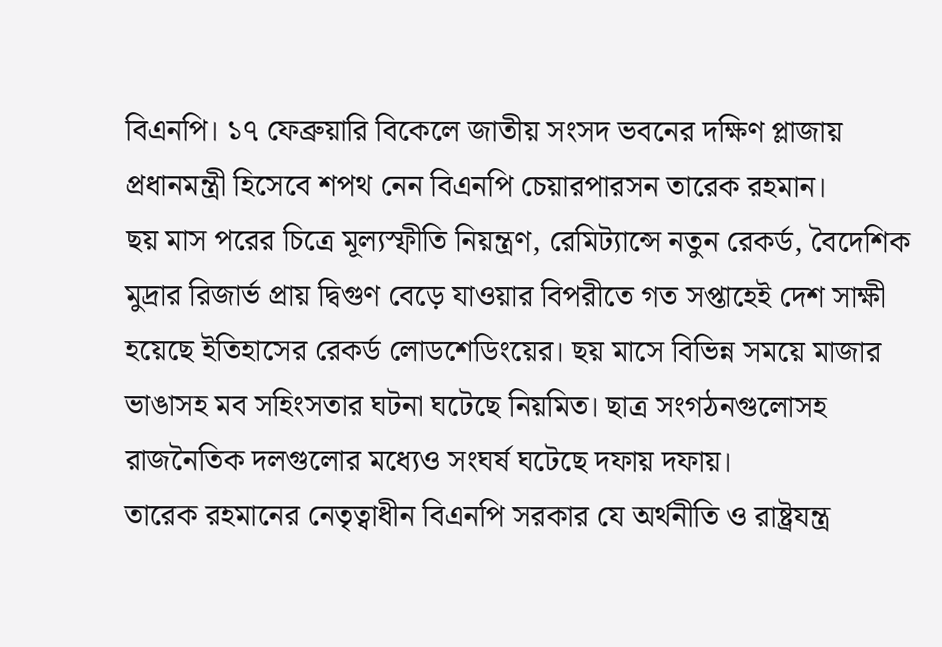বিএনপি। ১৭ ফেব্রুয়ারি বিকেলে জাতীয় সংসদ ভবনের দক্ষিণ প্লাজায় প্রধানমন্ত্রী হিসেবে শপথ নেন বিএনপি চেয়ারপারসন তারেক রহমান।
ছয় মাস পরের চিত্রে মূল্যস্ফীতি নিয়ন্ত্রণ, রেমিট্যান্সে নতুন রেকর্ড, বৈদেশিক মুদ্রার রিজার্ভ প্রায় দ্বিগুণ বেড়ে যাওয়ার বিপরীতে গত সপ্তাহেই দেশ সাক্ষী হয়েছে ইতিহাসের রেকর্ড লোডশেডিংয়ের। ছয় মাসে বিভিন্ন সময়ে মাজার ভাঙাসহ মব সহিংসতার ঘটনা ঘটেছে নিয়মিত। ছাত্র সংগঠনগুলোসহ রাজনৈতিক দলগুলোর মধ্যেও সংঘর্ষ ঘটেছে দফায় দফায়।
তারেক রহমানের নেতৃত্বাধীন বিএনপি সরকার যে অর্থনীতি ও রাষ্ট্রযন্ত্র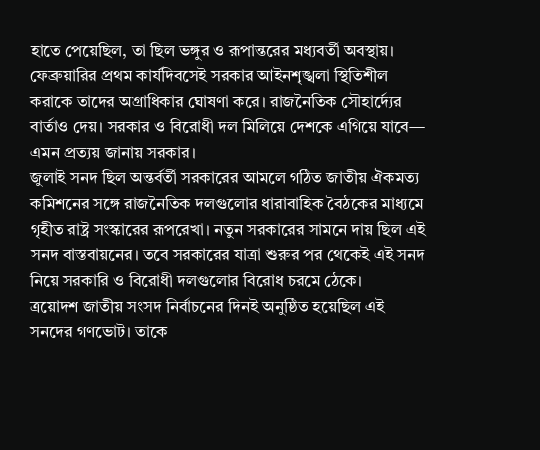হাতে পেয়েছিল, তা ছিল ভঙ্গুর ও রূপান্তরের মধ্যবর্তী অবস্থায়। ফেব্রুয়ারির প্রথম কার্যদিবসেই সরকার আইনশৃঙ্খলা স্থিতিশীল করাকে তাদের অগ্রাধিকার ঘোষণা করে। রাজনৈতিক সৌহার্দ্যের বার্তাও দেয়। সরকার ও বিরোধী দল মিলিয়ে দেশকে এগিয়ে যাবে— এমন প্রত্যয় জানায় সরকার।
জুলাই সনদ ছিল অন্তর্বর্তী সরকারের আমলে গঠিত জাতীয় ঐকমত্য কমিশনের সঙ্গে রাজনৈতিক দলগুলোর ধারাবাহিক বৈঠকের মাধ্যমে গৃহীত রাষ্ট্র সংস্কারের রূপরেখা। নতুন সরকারের সামনে দায় ছিল এই সনদ বাস্তবায়নের। তবে সরকারের যাত্রা শুরুর পর থেকেই এই সনদ নিয়ে সরকারি ও বিরোধী দলগুলোর বিরোধ চরমে ঠেকে।
ত্রয়োদশ জাতীয় সংসদ নির্বাচনের দিনই অনুষ্ঠিত হয়েছিল এই সনদের গণভোট। তাকে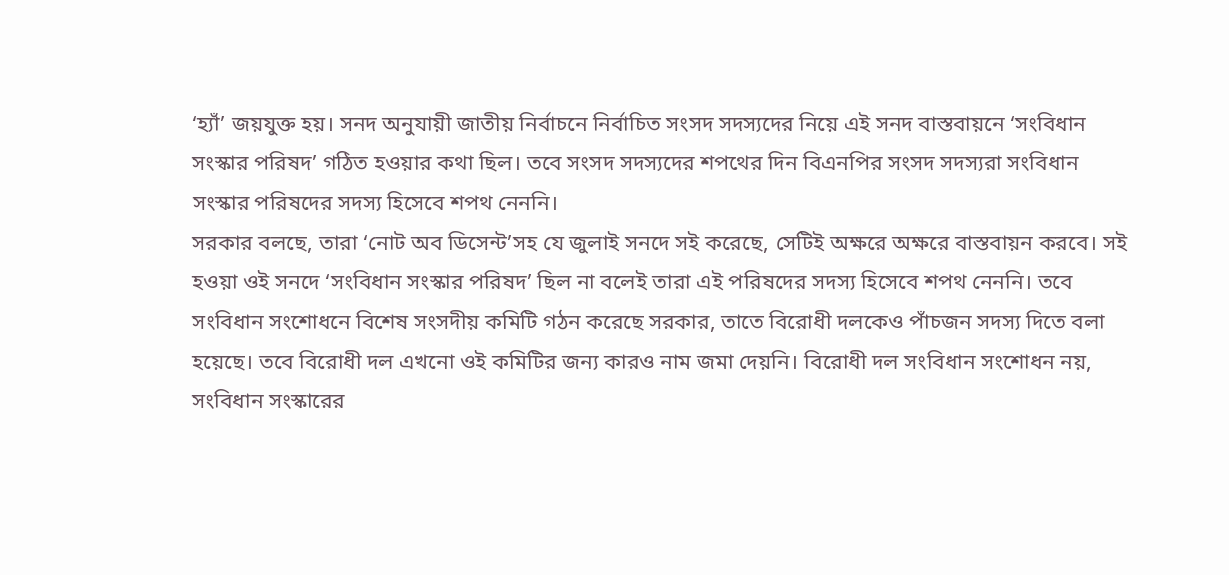‘হ্যাঁ’ জয়যুক্ত হয়। সনদ অনুযায়ী জাতীয় নির্বাচনে নির্বাচিত সংসদ সদস্যদের নিয়ে এই সনদ বাস্তবায়নে ‘সংবিধান সংস্কার পরিষদ’ গঠিত হওয়ার কথা ছিল। তবে সংসদ সদস্যদের শপথের দিন বিএনপির সংসদ সদস্যরা সংবিধান সংস্কার পরিষদের সদস্য হিসেবে শপথ নেননি।
সরকার বলছে, তারা ‘নোট অব ডিসেন্ট’সহ যে জুলাই সনদে সই করেছে, সেটিই অক্ষরে অক্ষরে বাস্তবায়ন করবে। সই হওয়া ওই সনদে ‘সংবিধান সংস্কার পরিষদ’ ছিল না বলেই তারা এই পরিষদের সদস্য হিসেবে শপথ নেননি। তবে সংবিধান সংশোধনে বিশেষ সংসদীয় কমিটি গঠন করেছে সরকার, তাতে বিরোধী দলকেও পাঁচজন সদস্য দিতে বলা হয়েছে। তবে বিরোধী দল এখনো ওই কমিটির জন্য কারও নাম জমা দেয়নি। বিরোধী দল সংবিধান সংশোধন নয়, সংবিধান সংস্কারের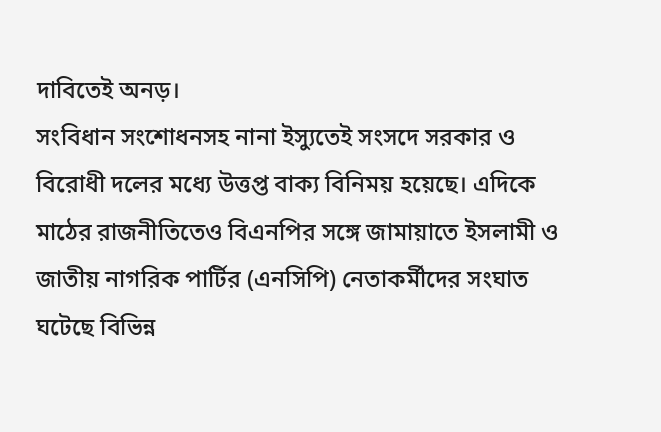দাবিতেই অনড়।
সংবিধান সংশোধনসহ নানা ইস্যুতেই সংসদে সরকার ও বিরোধী দলের মধ্যে উত্তপ্ত বাক্য বিনিময় হয়েছে। এদিকে মাঠের রাজনীতিতেও বিএনপির সঙ্গে জামায়াতে ইসলামী ও জাতীয় নাগরিক পার্টির (এনসিপি) নেতাকর্মীদের সংঘাত ঘটেছে বিভিন্ন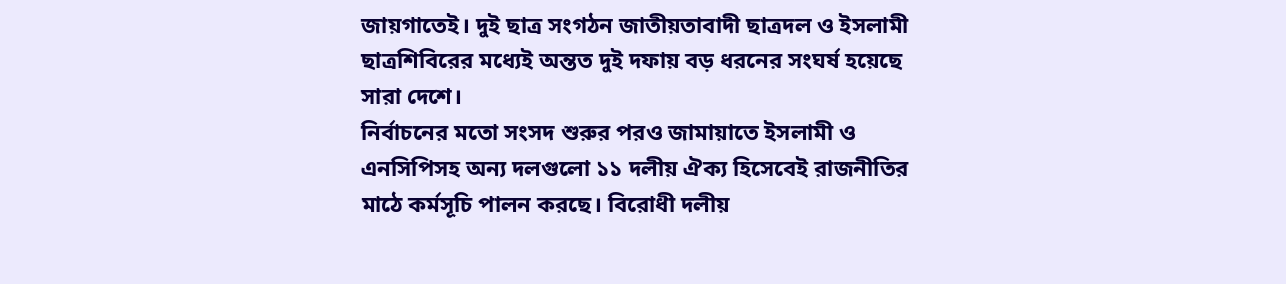জায়গাতেই। দুই ছাত্র সংগঠন জাতীয়তাবাদী ছাত্রদল ও ইসলামী ছাত্রশিবিরের মধ্যেই অন্তত দুই দফায় বড় ধরনের সংঘর্ষ হয়েছে সারা দেশে।
নির্বাচনের মতো সংসদ শুরুর পরও জামায়াতে ইসলামী ও এনসিপিসহ অন্য দলগুলো ১১ দলীয় ঐক্য হিসেবেই রাজনীতির মাঠে কর্মসূচি পালন করছে। বিরোধী দলীয়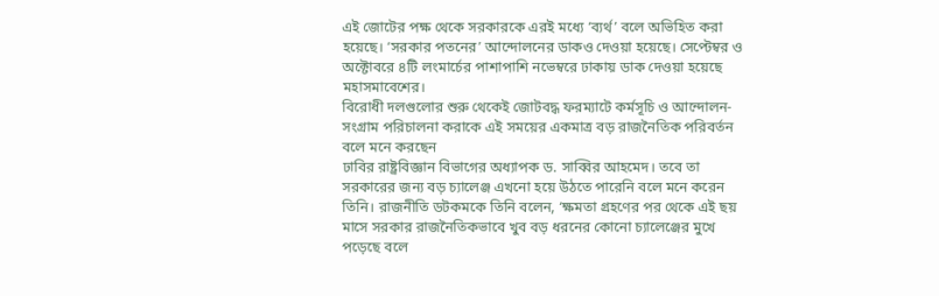এই জোটের পক্ষ থেকে সরকারকে এরই মধ্যে ‘ব্যর্থ’ বলে অভিহিত করা হয়েছে। ‘সরকার পতনের’ আন্দোলনের ডাকও দেওয়া হয়েছে। সেপ্টেম্বর ও অক্টোবরে ৪টি লংমার্চের পাশাপাশি নভেম্বরে ঢাকায় ডাক দেওয়া হয়েছে মহাসমাবেশের।
বিরোধী দলগুলোর শুরু থেকেই জোটবদ্ধ ফরম্যাটে কর্মসূচি ও আন্দোলন-সংগ্রাম পরিচালনা করাকে এই সময়ের একমাত্র বড় রাজনৈতিক পরিবর্তন বলে মনে করছেন
ঢাবির রাষ্ট্রবিজ্ঞান বিভাগের অধ্যাপক ড. সাব্বির আহমেদ। তবে তা সরকারের জন্য বড় চ্যালেঞ্জ এখনো হয়ে উঠতে পারেনি বলে মনে করেন তিনি। রাজনীতি ডটকমকে তিনি বলেন, ‘ক্ষমতা গ্রহণের পর থেকে এই ছয় মাসে সরকার রাজনৈতিকভাবে খুব বড় ধরনের কোনো চ্যালেঞ্জের মুখে পড়েছে বলে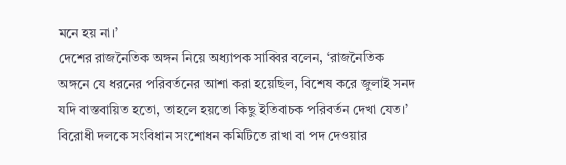মনে হয় না।’
দেশের রাজনৈতিক অঙ্গন নিয়ে অধ্যাপক সাব্বির বলেন, ‘রাজনৈতিক অঙ্গনে যে ধরনের পরিবর্তনের আশা করা হয়েছিল, বিশেষ করে জুলাই সনদ যদি বাস্তবায়িত হতো, তাহলে হয়তো কিছু ইতিবাচক পরিবর্তন দেখা যেত।’ বিরোধী দলকে সংবিধান সংশোধন কমিটিতে রাখা বা পদ দেওয়ার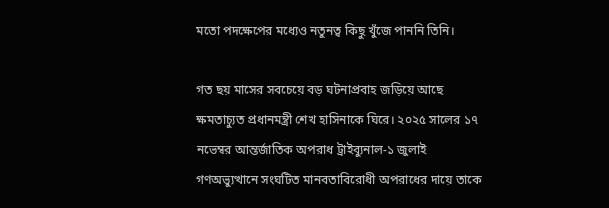মতো পদক্ষেপের মধ্যেও নতুনত্ব কিছু খুঁজে পাননি তিনি।

গত ছয় মাসের সবচেয়ে বড় ঘটনাপ্রবাহ জড়িয়ে আছে ক্ষমতাচ্যুত প্রধানমন্ত্রী শেখ হাসিনাকে ঘিরে। ২০২৫ সালের ১৭ নভেম্বর আন্তর্জাতিক অপরাধ ট্রাইব্যুনাল-১ জুলাই গণঅভ্যুত্থানে সংঘটিত মানবতাবিরোধী অপরাধের দায়ে তাকে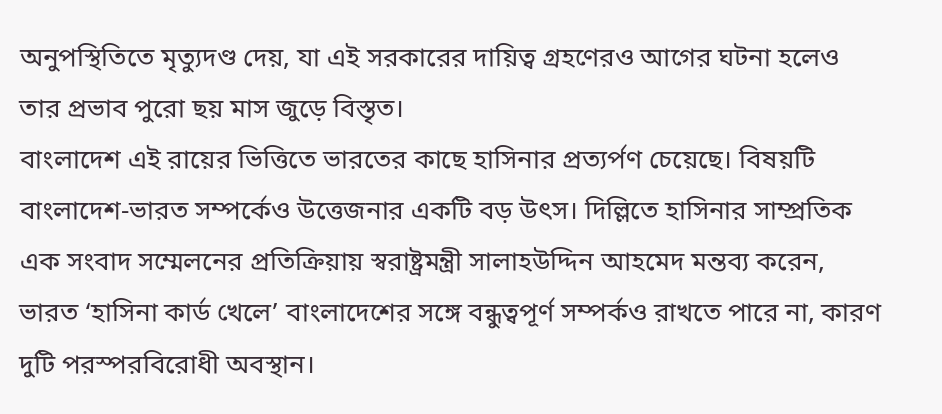অনুপস্থিতিতে মৃত্যুদণ্ড দেয়, যা এই সরকারের দায়িত্ব গ্রহণেরও আগের ঘটনা হলেও তার প্রভাব পুরো ছয় মাস জুড়ে বিস্তৃত।
বাংলাদেশ এই রায়ের ভিত্তিতে ভারতের কাছে হাসিনার প্রত্যর্পণ চেয়েছে। বিষয়টি বাংলাদেশ-ভারত সম্পর্কেও উত্তেজনার একটি বড় উৎস। দিল্লিতে হাসিনার সাম্প্রতিক এক সংবাদ সম্মেলনের প্রতিক্রিয়ায় স্বরাষ্ট্রমন্ত্রী সালাহউদ্দিন আহমেদ মন্তব্য করেন, ভারত ‘হাসিনা কার্ড খেলে’ বাংলাদেশের সঙ্গে বন্ধুত্বপূর্ণ সম্পর্কও রাখতে পারে না, কারণ দুটি পরস্পরবিরোধী অবস্থান।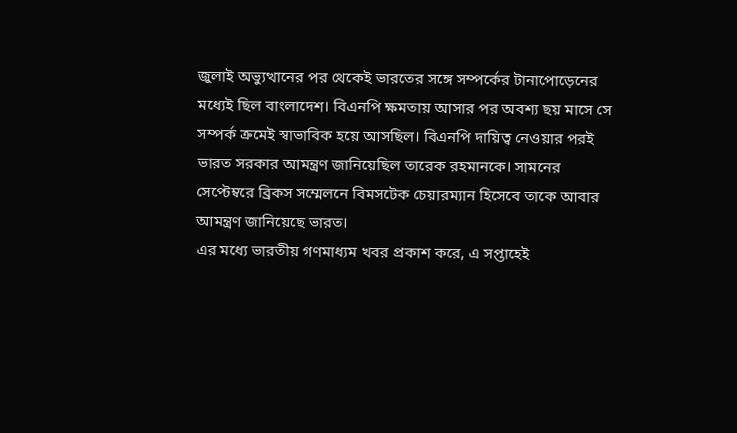জুলাই অভ্যুত্থানের পর থেকেই ভারতের সঙ্গে সম্পর্কের টানাপোড়েনের মধ্যেই ছিল বাংলাদেশ। বিএনপি ক্ষমতায় আসার পর অবশ্য ছয় মাসে সে সম্পর্ক ক্রমেই স্বাভাবিক হয়ে আসছিল। বিএনপি দায়িত্ব নেওয়ার পরই ভারত সরকার আমন্ত্রণ জানিয়েছিল তারেক রহমানকে। সামনের সেপ্টেম্বরে ব্রিকস সম্মেলনে বিমসটেক চেয়ারম্যান হিসেবে তাকে আবার আমন্ত্রণ জানিয়েছে ভারত।
এর মধ্যে ভারতীয় গণমাধ্যম খবর প্রকাশ করে, এ সপ্তাহেই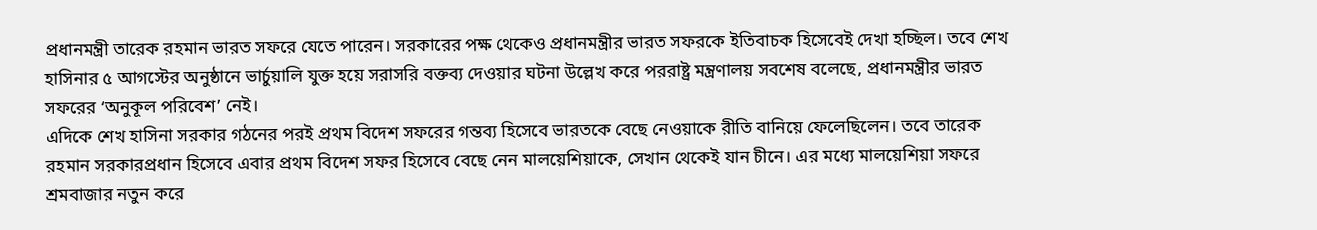প্রধানমন্ত্রী তারেক রহমান ভারত সফরে যেতে পারেন। সরকারের পক্ষ থেকেও প্রধানমন্ত্রীর ভারত সফরকে ইতিবাচক হিসেবেই দেখা হচ্ছিল। তবে শেখ হাসিনার ৫ আগস্টের অনুষ্ঠানে ভার্চুয়ালি যুক্ত হয়ে সরাসরি বক্তব্য দেওয়ার ঘটনা উল্লেখ করে পররাষ্ট্র মন্ত্রণালয় সবশেষ বলেছে, প্রধানমন্ত্রীর ভারত সফরের ‘অনুকূল পরিবেশ’ নেই।
এদিকে শেখ হাসিনা সরকার গঠনের পরই প্রথম বিদেশ সফরের গন্তব্য হিসেবে ভারতকে বেছে নেওয়াকে রীতি বানিয়ে ফেলেছিলেন। তবে তারেক রহমান সরকারপ্রধান হিসেবে এবার প্রথম বিদেশ সফর হিসেবে বেছে নেন মালয়েশিয়াকে, সেখান থেকেই যান চীনে। এর মধ্যে মালয়েশিয়া সফরে শ্রমবাজার নতুন করে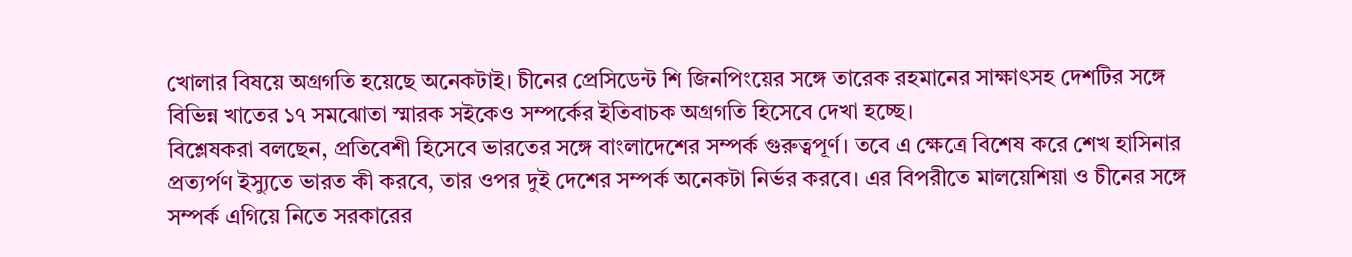খোলার বিষয়ে অগ্রগতি হয়েছে অনেকটাই। চীনের প্রেসিডেন্ট শি জিনপিংয়ের সঙ্গে তারেক রহমানের সাক্ষাৎসহ দেশটির সঙ্গে বিভিন্ন খাতের ১৭ সমঝোতা স্মারক সইকেও সম্পর্কের ইতিবাচক অগ্রগতি হিসেবে দেখা হচ্ছে।
বিশ্লেষকরা বলছেন, প্রতিবেশী হিসেবে ভারতের সঙ্গে বাংলাদেশের সম্পর্ক গুরুত্বপূর্ণ। তবে এ ক্ষেত্রে বিশেষ করে শেখ হাসিনার প্রত্যর্পণ ইস্যুতে ভারত কী করবে, তার ওপর দুই দেশের সম্পর্ক অনেকটা নির্ভর করবে। এর বিপরীতে মালয়েশিয়া ও চীনের সঙ্গে সম্পর্ক এগিয়ে নিতে সরকারের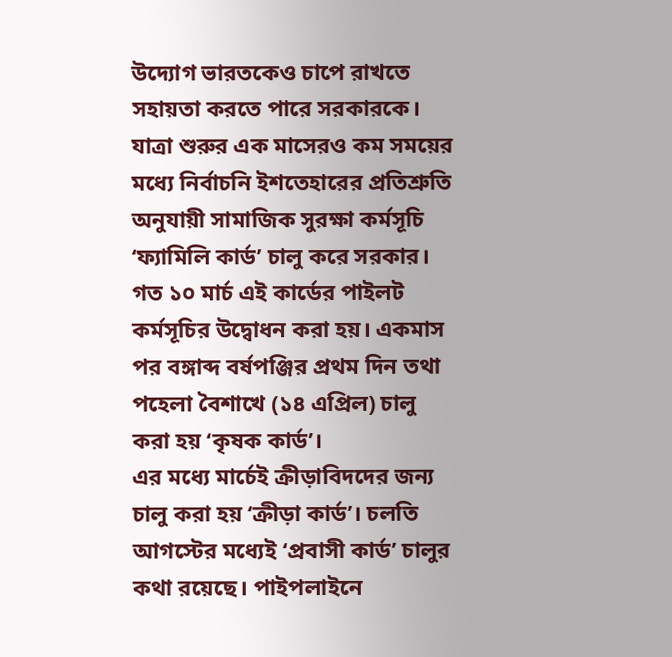উদ্যোগ ভারতকেও চাপে রাখতে সহায়তা করতে পারে সরকারকে।
যাত্রা শুরুর এক মাসেরও কম সময়ের মধ্যে নির্বাচনি ইশতেহারের প্রতিশ্রুতি অনুযায়ী সামাজিক সুরক্ষা কর্মসূচি ‘ফ্যামিলি কার্ড’ চালু করে সরকার। গত ১০ মার্চ এই কার্ডের পাইলট কর্মসূচির উদ্বোধন করা হয়। একমাস পর বঙ্গাব্দ বর্ষপঞ্জির প্রথম দিন তথা পহেলা বৈশাখে (১৪ এপ্রিল) চালু করা হয় ‘কৃষক কার্ড’।
এর মধ্যে মার্চেই ক্রীড়াবিদদের জন্য চালু করা হয় ‘ক্রীড়া কার্ড’। চলতি আগস্টের মধ্যেই ‘প্রবাসী কার্ড’ চালুর কথা রয়েছে। পাইপলাইনে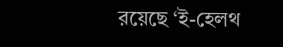রয়েছে ‘ই-হেলথ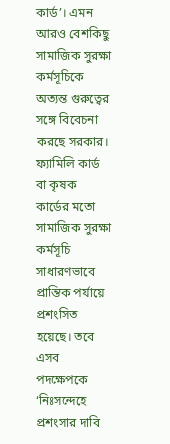কার্ড’। এমন আরও বেশকিছু সামাজিক সুরক্ষা কর্মসূচিকে অত্যন্ত গুরুত্বের সঙ্গে বিবেচনা করছে সরকার।
ফ্যামিলি কার্ড বা কৃষক কার্ডের মতো সামাজিক সুরক্ষা কর্মসূচি সাধারণভাবে প্রান্তিক পর্যায়ে প্রশংসিত হয়েছে। তবে এসব পদক্ষেপকে ‘নিঃসন্দেহে প্রশংসার দাবি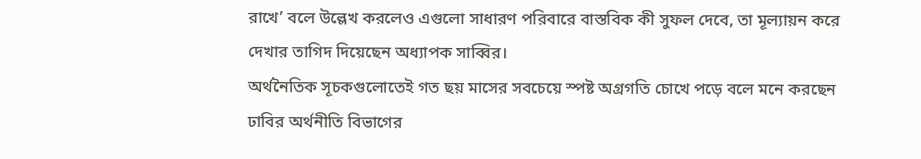রাখে’ বলে উল্লেখ করলেও এগুলো সাধারণ পরিবারে বাস্তবিক কী সুফল দেবে, তা মূল্যায়ন করে দেখার তাগিদ দিয়েছেন অধ্যাপক সাব্বির।
অর্থনৈতিক সূচকগুলোতেই গত ছয় মাসের সবচেয়ে স্পষ্ট অগ্রগতি চোখে পড়ে বলে মনে করছেন ঢাবির অর্থনীতি বিভাগের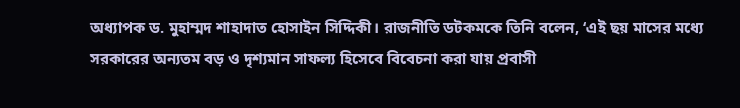অধ্যাপক ড. মুহাম্মদ শাহাদাত হোসাইন সিদ্দিকী। রাজনীতি ডটকমকে তিনি বলেন, ‘এই ছয় মাসের মধ্যে সরকারের অন্যতম বড় ও দৃশ্যমান সাফল্য হিসেবে বিবেচনা করা যায় প্রবাসী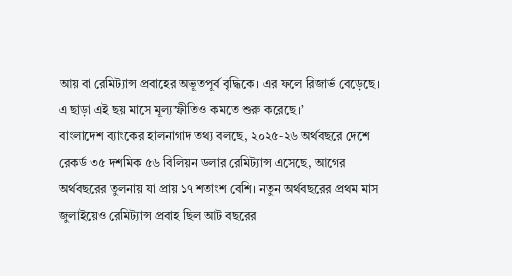আয় বা রেমিট্যান্স প্রবাহের অভূতপূর্ব বৃদ্ধিকে। এর ফলে রিজার্ভ বেড়েছে। এ ছাড়া এই ছয় মাসে মূল্যস্ফীতিও কমতে শুরু করেছে।’
বাংলাদেশ ব্যাংকের হালনাগাদ তথ্য বলছে, ২০২৫-২৬ অর্থবছরে দেশে রেকর্ড ৩৫ দশমিক ৫৬ বিলিয়ন ডলার রেমিট্যান্স এসেছে, আগের অর্থবছরের তুলনায় যা প্রায় ১৭ শতাংশ বেশি। নতুন অর্থবছরের প্রথম মাস জুলাইয়েও রেমিট্যান্স প্রবাহ ছিল আট বছরের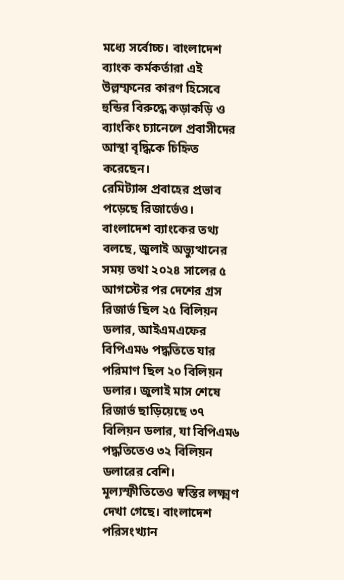মধ্যে সর্বোচ্চ। বাংলাদেশ ব্যাংক কর্মকর্তারা এই উল্লম্ফনের কারণ হিসেবে হুন্ডির বিরুদ্ধে কড়াকড়ি ও ব্যাংকিং চ্যানেলে প্রবাসীদের আস্থা বৃদ্ধিকে চিহ্নিত করেছেন।
রেমিট্যান্স প্রবাহের প্রভাব পড়েছে রিজার্ভেও। বাংলাদেশ ব্যাংকের তথ্য বলছে, জুলাই অভ্যুত্থানের সময় তথা ২০২৪ সালের ৫ আগস্টের পর দেশের গ্রস রিজার্ভ ছিল ২৫ বিলিয়ন ডলার, আইএমএফের বিপিএম৬ পদ্ধতিতে যার পরিমাণ ছিল ২০ বিলিয়ন ডলার। জুলাই মাস শেষে রিজার্ভ ছাড়িয়েছে ৩৭ বিলিয়ন ডলার, যা বিপিএম৬ পদ্ধতিতেও ৩২ বিলিয়ন ডলারের বেশি।
মূল্যস্ফীতিতেও স্বস্তির লক্ষ্মণ দেখা গেছে। বাংলাদেশ পরিসংখ্যান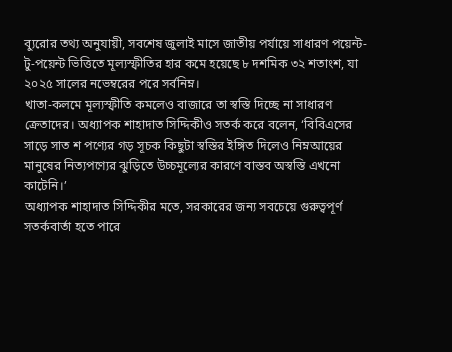ব্যুরোর তথ্য অনুযায়ী, সবশেষ জুলাই মাসে জাতীয় পর্যায়ে সাধারণ পয়েন্ট-টু-পয়েন্ট ভিত্তিতে মূল্যস্ফীতির হার কমে হয়েছে ৮ দশমিক ৩২ শতাংশ, যা ২০২৫ সালের নভেম্বরের পরে সর্বনিম্ন।
খাতা-কলমে মূল্যস্ফীতি কমলেও বাজারে তা স্বস্তি দিচ্ছে না সাধারণ ক্রেতাদের। অধ্যাপক শাহাদাত সিদ্দিকীও সতর্ক করে বলেন, ‘বিবিএসের সাড়ে সাত শ পণ্যের গড় সূচক কিছুটা স্বস্তির ইঙ্গিত দিলেও নিম্নআয়ের মানুষের নিত্যপণ্যের ঝুড়িতে উচ্চমূল্যের কারণে বাস্তব অস্বস্তি এখনো কাটেনি।’
অধ্যাপক শাহাদাত সিদ্দিকীর মতে, সরকারের জন্য সবচেয়ে গুরুত্বপূর্ণ সতর্কবার্তা হতে পারে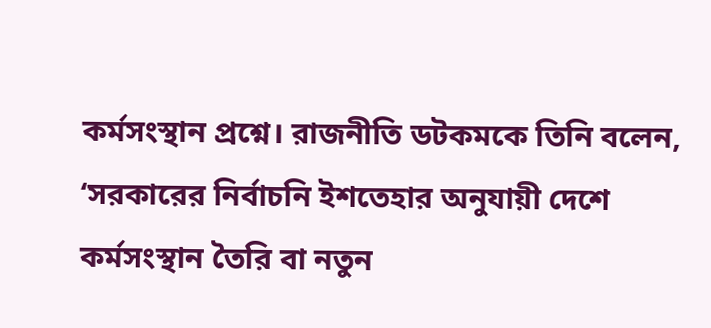কর্মসংস্থান প্রশ্নে। রাজনীতি ডটকমকে তিনি বলেন, ‘সরকারের নির্বাচনি ইশতেহার অনুযায়ী দেশে কর্মসংস্থান তৈরি বা নতুন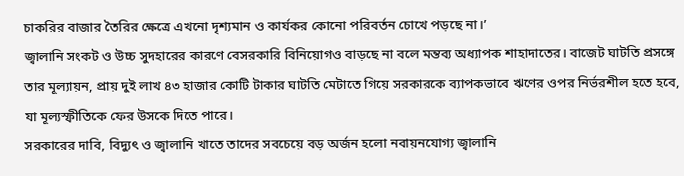চাকরির বাজার তৈরির ক্ষেত্রে এখনো দৃশ্যমান ও কার্যকর কোনো পরিবর্তন চোখে পড়ছে না।’
জ্বালানি সংকট ও উচ্চ সুদহারের কারণে বেসরকারি বিনিয়োগও বাড়ছে না বলে মন্তব্য অধ্যাপক শাহাদাতের। বাজেট ঘাটতি প্রসঙ্গে তার মূল্যায়ন, প্রায় দুই লাখ ৪৩ হাজার কোটি টাকার ঘাটতি মেটাতে গিয়ে সরকারকে ব্যাপকভাবে ঋণের ওপর নির্ভরশীল হতে হবে, যা মূল্যস্ফীতিকে ফের উসকে দিতে পারে।
সরকারের দাবি, বিদ্যুৎ ও জ্বালানি খাতে তাদের সবচেয়ে বড় অর্জন হলো নবায়নযোগ্য জ্বালানি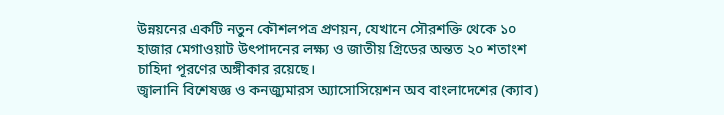উন্নয়নের একটি নতুন কৌশলপত্র প্রণয়ন, যেখানে সৌরশক্তি থেকে ১০ হাজার মেগাওয়াট উৎপাদনের লক্ষ্য ও জাতীয় গ্রিডের অন্তত ২০ শতাংশ চাহিদা পূরণের অঙ্গীকার রয়েছে।
জ্বালানি বিশেষজ্ঞ ও কনজ্যুমারস অ্যাসোসিয়েশন অব বাংলাদেশের (ক্যাব)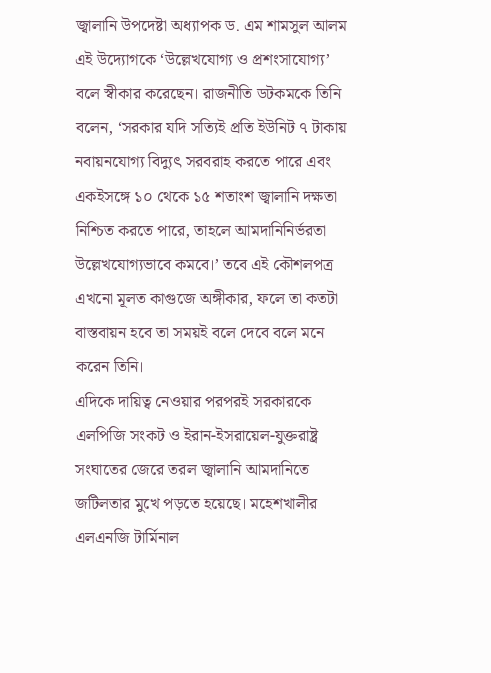জ্বালানি উপদেষ্টা অধ্যাপক ড. এম শামসুল আলম এই উদ্যোগকে ‘উল্লেখযোগ্য ও প্রশংসাযোগ্য’ বলে স্বীকার করেছেন। রাজনীতি ডটকমকে তিনি বলেন, ‘সরকার যদি সত্যিই প্রতি ইউনিট ৭ টাকায় নবায়নযোগ্য বিদ্যুৎ সরবরাহ করতে পারে এবং একইসঙ্গে ১০ থেকে ১৫ শতাংশ জ্বালানি দক্ষতা নিশ্চিত করতে পারে, তাহলে আমদানিনির্ভরতা উল্লেখযোগ্যভাবে কমবে।’ তবে এই কৌশলপত্র এখনো মূলত কাগুজে অঙ্গীকার, ফলে তা কতটা বাস্তবায়ন হবে তা সময়ই বলে দেবে বলে মনে করেন তিনি।
এদিকে দায়িত্ব নেওয়ার পরপরই সরকারকে এলপিজি সংকট ও ইরান-ইসরায়েল-যুক্তরাষ্ট্র সংঘাতের জেরে তরল জ্বালানি আমদানিতে জটিলতার মুখে পড়তে হয়েছে। মহেশখালীর এলএনজি টার্মিনাল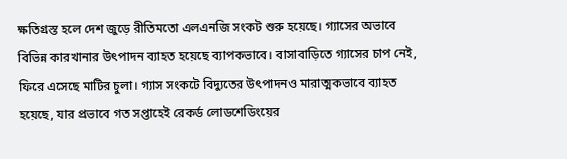ক্ষতিগ্রস্ত হলে দেশ জুড়ে রীতিমতো এলএনজি সংকট শুরু হয়েছে। গ্যাসের অভাবে বিভিন্ন কারখানার উৎপাদন ব্যাহত হয়েছে ব্যাপকভাবে। বাসাবাড়িতে গ্যাসের চাপ নেই, ফিরে এসেছে মাটির চুলা। গ্যাস সংকটে বিদ্যুতের উৎপাদনও মারাত্মকভাবে ব্যাহত হয়েছে, যার প্রভাবে গত সপ্তাহেই রেকর্ড লোডশেডিংয়ের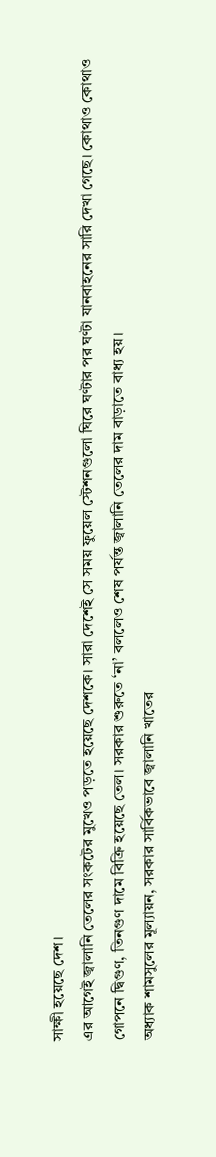সাক্ষী হয়েছে দেশ।
এর আগেই জ্বালানি তেলের সংকটের মুখেও পড়তে হয়েছে দেশকে। সারা দেশেই সে সময় ফুয়েল স্টেশনগুলো ঘিরে ঘণ্টার পর ঘণ্টা যানবাহনের সারি দেখা গেছে। কোথাও কোথাও গোপনে দ্বিগুণ, তিনগুণ দামে বিক্রি হয়েছে তেল। সরকার শুরুতে ‘না’ বললেও শেষ পর্যন্ত জ্বালানি তেলের দাম বাড়াতে বাধ্য হয়।
অধ্যাক শামসুলের মূল্যায়ন, সরকার সার্বিকভাবে জ্বালানি খাতের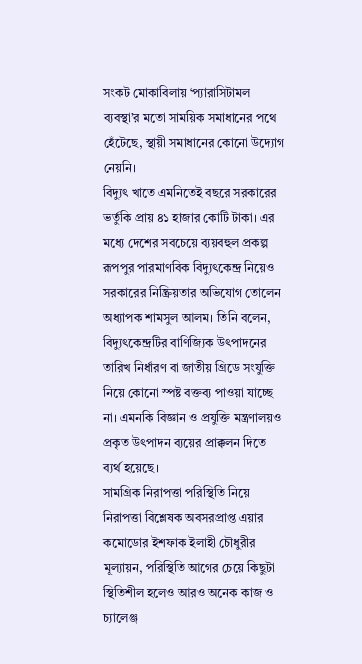সংকট মোকাবিলায় ‘প্যারাসিটামল ব্যবস্থা’র মতো সাময়িক সমাধানের পথে হেঁটেছে, স্থায়ী সমাধানের কোনো উদ্যোগ নেয়নি।
বিদ্যুৎ খাতে এমনিতেই বছরে সরকারের ভর্তুকি প্রায় ৪১ হাজার কোটি টাকা। এর মধ্যে দেশের সবচেয়ে ব্যয়বহুল প্রকল্প রূপপুর পারমাণবিক বিদ্যুৎকেন্দ্র নিয়েও সরকারের নিষ্ক্রিয়তার অভিযোগ তোলেন অধ্যাপক শামসুল আলম। তিনি বলেন, বিদ্যুৎকেন্দ্রটির বাণিজ্যিক উৎপাদনের তারিখ নির্ধারণ বা জাতীয় গ্রিডে সংযুক্তি নিয়ে কোনো স্পষ্ট বক্তব্য পাওয়া যাচ্ছে না। এমনকি বিজ্ঞান ও প্রযুক্তি মন্ত্রণালয়ও প্রকৃত উৎপাদন ব্যয়ের প্রাক্কলন দিতে ব্যর্থ হয়েছে।
সামগ্রিক নিরাপত্তা পরিস্থিতি নিয়ে নিরাপত্তা বিশ্লেষক অবসরপ্রাপ্ত এয়ার কমোডোর ইশফাক ইলাহী চৌধুরীর মূল্যায়ন, পরিস্থিতি আগের চেয়ে কিছুটা স্থিতিশীল হলেও আরও অনেক কাজ ও চ্যালেঞ্জ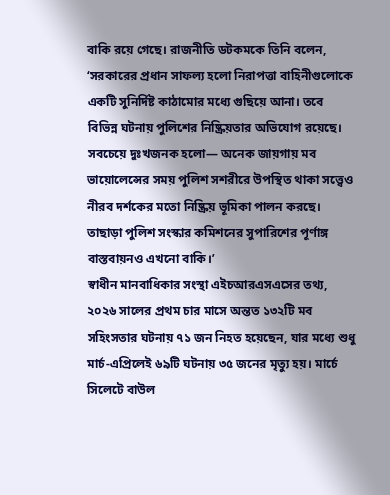বাকি রয়ে গেছে। রাজনীতি ডটকমকে তিনি বলেন, ‘সরকারের প্রধান সাফল্য হলো নিরাপত্তা বাহিনীগুলোকে একটি সুনির্দিষ্ট কাঠামোর মধ্যে গুছিয়ে আনা। তবে বিভিন্ন ঘটনায় পুলিশের নিষ্ক্রিয়তার অভিযোগ রয়েছে। সবচেয়ে দুঃখজনক হলো— অনেক জায়গায় মব ভায়োলেন্সের সময় পুলিশ সশরীরে উপস্থিত থাকা সত্ত্বেও নীরব দর্শকের মতো নিষ্ক্রিয় ভূমিকা পালন করছে। তাছাড়া পুলিশ সংস্কার কমিশনের সুপারিশের পূর্ণাঙ্গ বাস্তবায়নও এখনো বাকি।’
স্বাধীন মানবাধিকার সংস্থা এইচআরএসএসের তথ্য, ২০২৬ সালের প্রথম চার মাসে অন্তত ১৩২টি মব সহিংসতার ঘটনায় ৭১ জন নিহত হয়েছেন, যার মধ্যে শুধু মার্চ-এপ্রিলেই ৬৯টি ঘটনায় ৩৫ জনের মৃত্যু হয়। মার্চে সিলেটে বাউল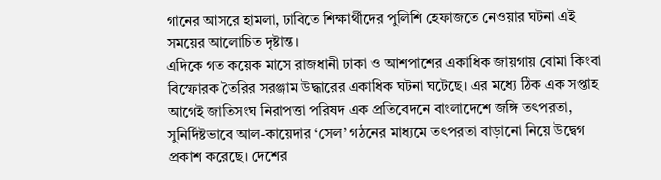গানের আসরে হামলা, ঢাবিতে শিক্ষার্থীদের পুলিশি হেফাজতে নেওয়ার ঘটনা এই সময়ের আলোচিত দৃষ্টান্ত।
এদিকে গত কয়েক মাসে রাজধানী ঢাকা ও আশপাশের একাধিক জায়গায় বোমা কিংবা বিস্ফোরক তৈরির সরঞ্জাম উদ্ধারের একাধিক ঘটনা ঘটেছে। এর মধ্যে ঠিক এক সপ্তাহ আগেই জাতিসংঘ নিরাপত্তা পরিষদ এক প্রতিবেদনে বাংলাদেশে জঙ্গি তৎপরতা, সুনির্দিষ্টভাবে আল-কায়েদার ‘সেল’ গঠনের মাধ্যমে তৎপরতা বাড়ানো নিয়ে উদ্বেগ প্রকাশ করেছে। দেশের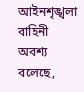আইনশৃঙ্খলা বাহিনী অবশ্য বলেছে,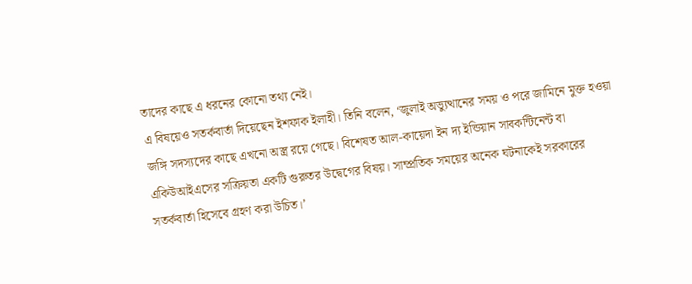তাদের কাছে এ ধরনের কোনো তথ্য নেই।
এ বিষয়েও সতর্কবার্তা দিয়েছেন ইশফাক ইলাহী। তিনি বলেন, ‘জুলাই অভ্যুত্থানের সময় ও পরে জামিনে মুক্ত হওয়া জঙ্গি সদস্যদের কাছে এখনো অস্ত্র রয়ে গেছে। বিশেষত আল-কায়েদা ইন দ্য ইন্ডিয়ান সাবকন্টিনেন্ট বা একিউআইএসের সক্রিয়তা একটি গুরুতর উদ্বেগের বিষয়। সাম্প্রতিক সময়ের অনেক ঘটনাকেই সরকারের সতর্কবার্তা হিসেবে গ্রহণ করা উচিত।’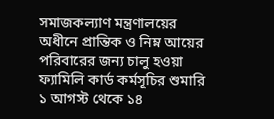সমাজকল্যাণ মন্ত্রণালয়ের অধীনে প্রান্তিক ও নিম্ন আয়ের পরিবারের জন্য চালু হওয়া ফ্যামিলি কার্ড কর্মসূচির শুমারি ১ আগস্ট থেকে ১৪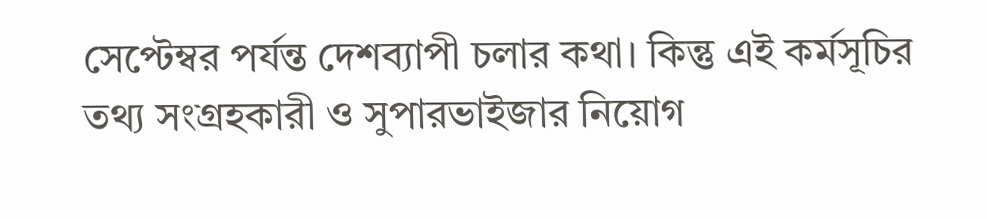সেপ্টেম্বর পর্যন্ত দেশব্যাপী চলার কথা। কিন্তু এই কর্মসূচির তথ্য সংগ্রহকারী ও সুপারভাইজার নিয়োগ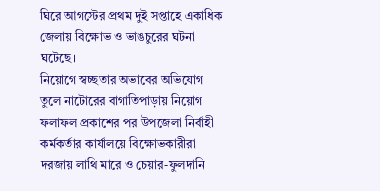ঘিরে আগস্টের প্রথম দুই সপ্তাহে একাধিক জেলায় বিক্ষোভ ও ভাঙচুরের ঘটনা ঘটেছে।
নিয়োগে স্বচ্ছতার অভাবের অভিযোগ তুলে নাটোরের বাগাতিপাড়ায় নিয়োগ ফলাফল প্রকাশের পর উপজেলা নির্বাহী কর্মকর্তার কার্যালয়ে বিক্ষোভকারীরা দরজায় লাথি মারে ও চেয়ার-ফুলদানি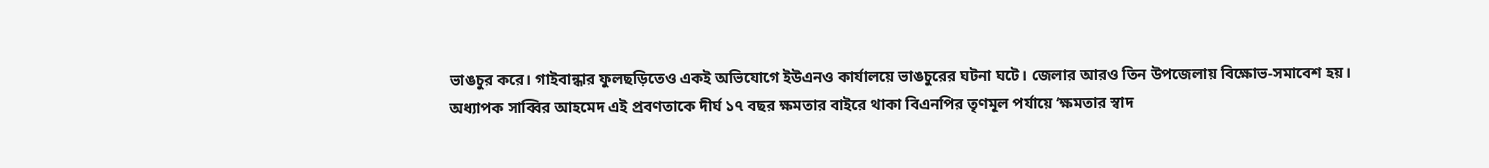ভাঙচুর করে। গাইবান্ধার ফুলছড়িতেও একই অভিযোগে ইউএনও কার্যালয়ে ভাঙচুরের ঘটনা ঘটে। জেলার আরও তিন উপজেলায় বিক্ষোভ-সমাবেশ হয়।
অধ্যাপক সাব্বির আহমেদ এই প্রবণতাকে দীর্ঘ ১৭ বছর ক্ষমতার বাইরে থাকা বিএনপির তৃণমূল পর্যায়ে ‘ক্ষমতার স্বাদ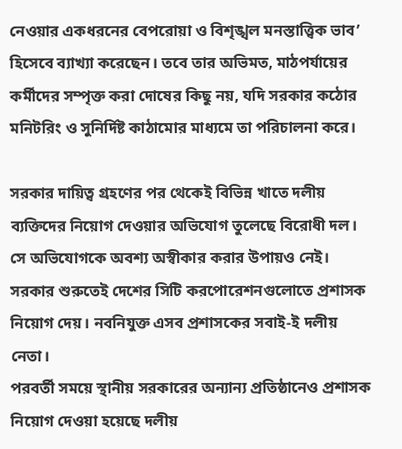নেওয়ার একধরনের বেপরোয়া ও বিশৃঙ্খল মনস্তাত্ত্বিক ভাব’ হিসেবে ব্যাখ্যা করেছেন। তবে তার অভিমত, মাঠপর্যায়ের কর্মীদের সম্পৃক্ত করা দোষের কিছু নয়, যদি সরকার কঠোর মনিটরিং ও সুনির্দিষ্ট কাঠামোর মাধ্যমে তা পরিচালনা করে।

সরকার দায়িত্ব গ্রহণের পর থেকেই বিভিন্ন খাতে দলীয় ব্যক্তিদের নিয়োগ দেওয়ার অভিযোগ তুলেছে বিরোধী দল। সে অভিযোগকে অবশ্য অস্বীকার করার উপায়ও নেই। সরকার শুরুতেই দেশের সিটি করপোরেশনগুলোতে প্রশাসক নিয়োগ দেয়। নবনিযুক্ত এসব প্রশাসকের সবাই-ই দলীয় নেতা।
পরবর্তী সময়ে স্থানীয় সরকারের অন্যান্য প্রতিষ্ঠানেও প্রশাসক নিয়োগ দেওয়া হয়েছে দলীয়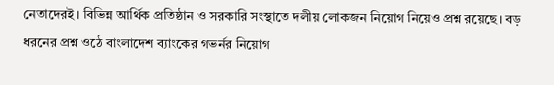নেতাদেরই। বিভিন্ন আর্থিক প্রতিষ্ঠান ও সরকারি সংস্থাতে দলীয় লোকজন নিয়োগ নিয়েও প্রশ্ন রয়েছে। বড় ধরনের প্রশ্ন ওঠে বাংলাদেশ ব্যাংকের গভর্নর নিয়োগ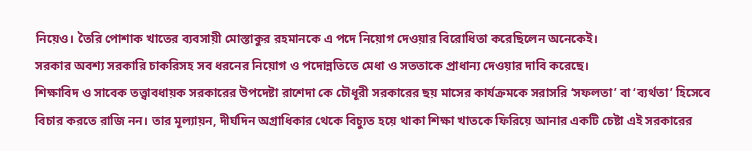নিয়েও। তৈরি পোশাক খাতের ব্যবসায়ী মোস্তাকুর রহমানকে এ পদে নিয়োগ দেওয়ার বিরোধিতা করেছিলেন অনেকেই।
সরকার অবশ্য সরকারি চাকরিসহ সব ধরনের নিয়োগ ও পদোন্নতিতে মেধা ও সততাকে প্রাধান্য দেওয়ার দাবি করেছে।
শিক্ষাবিদ ও সাবেক তত্ত্বাবধায়ক সরকারের উপদেষ্টা রাশেদা কে চৌধূরী সরকারের ছয় মাসের কার্যক্রমকে সরাসরি ‘সফলতা’ বা ‘ব্যর্থতা’ হিসেবে বিচার করতে রাজি নন। তার মূল্যায়ন, দীর্ঘদিন অগ্রাধিকার থেকে বিচ্যুত হয়ে থাকা শিক্ষা খাতকে ফিরিয়ে আনার একটি চেষ্টা এই সরকারের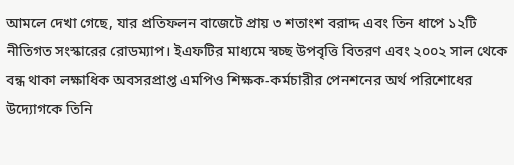আমলে দেখা গেছে, যার প্রতিফলন বাজেটে প্রায় ৩ শতাংশ বরাদ্দ এবং তিন ধাপে ১২টি নীতিগত সংস্কারের রোডম্যাপ। ইএফটির মাধ্যমে স্বচ্ছ উপবৃত্তি বিতরণ এবং ২০০২ সাল থেকে বন্ধ থাকা লক্ষাধিক অবসরপ্রাপ্ত এমপিও শিক্ষক-কর্মচারীর পেনশনের অর্থ পরিশোধের উদ্যোগকে তিনি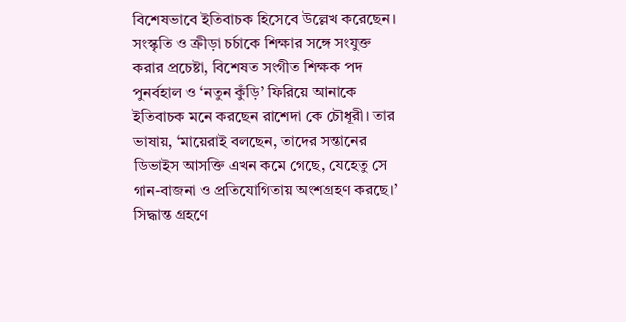বিশেষভাবে ইতিবাচক হিসেবে উল্লেখ করেছেন।
সংস্কৃতি ও ক্রীড়া চর্চাকে শিক্ষার সঙ্গে সংযুক্ত করার প্রচেষ্টা, বিশেষত সংগীত শিক্ষক পদ পুনর্বহাল ও ‘নতুন কুঁড়ি’ ফিরিয়ে আনাকে ইতিবাচক মনে করছেন রাশেদা কে চৌধূরী। তার ভাষায়, ‘মায়েরাই বলছেন, তাদের সন্তানের ডিভাইস আসক্তি এখন কমে গেছে, যেহেতু সে গান-বাজনা ও প্রতিযোগিতায় অংশগ্রহণ করছে।’
সিদ্ধান্ত গ্রহণে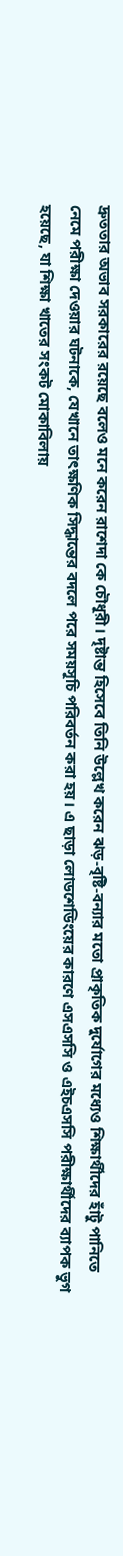দ্রুততার অভাব সরকারের রয়েছে বলেও মনে করেন রাশেদা কে চৌধূরী। দৃষ্টান্ত হিসেবে তিনি উল্লেখ করেন ঝড়-বৃষ্টি-বন্যার মতো প্রাকৃতিক দুর্যোগের মধ্যেও শিক্ষার্থীদের হাঁটু পানিতে নেমে পরীক্ষা দেওয়ার ঘটনাকে, যেখানে তাৎক্ষণিক সিদ্ধান্তের বদলে পরে সময়সূচি পরিবর্তন করা হয়। এ ছাড়া লোডশেডিংয়ের কারণে এসএসসি ও এইচএসসি পরীক্ষার্থীদের ব্যাপক ভুগ হয়েছে, যা শিক্ষা খাতের সংকট মোকাবিলায়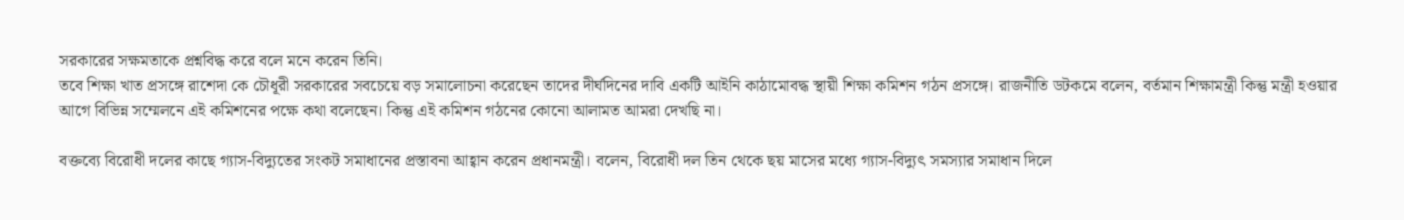সরকারের সক্ষমতাকে প্রশ্নবিদ্ধ করে বলে মনে করেন তিনি।
তবে শিক্ষা খাত প্রসঙ্গে রাশেদা কে চৌধূরী সরকারের সবচেয়ে বড় সমালোচনা করেছেন তাদের দীর্ঘদিনের দাবি একটি আইনি কাঠামোবদ্ধ স্থায়ী শিক্ষা কমিশন গঠন প্রসঙ্গে। রাজনীতি ডটকমে বলেন, বর্তমান শিক্ষামন্ত্রী কিন্তু মন্ত্রী হওয়ার আগে বিভিন্ন সম্মেলনে এই কমিশনের পক্ষে কথা বলেছেন। কিন্তু এই কমিশন গঠনের কোনো আলামত আমরা দেখছি না।

বক্তব্যে বিরোধী দলের কাছে গ্যাস-বিদ্যুতের সংকট সমাধানের প্রস্তাবনা আহ্বান করেন প্রধানমন্ত্রী। বলেন, বিরোধী দল তিন থেকে ছয় মাসের মধ্যে গ্যাস-বিদ্যুৎ সমস্যার সমাধান দিলে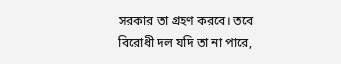সরকার তা গ্রহণ করবে। তবে বিরোধী দল যদি তা না পারে,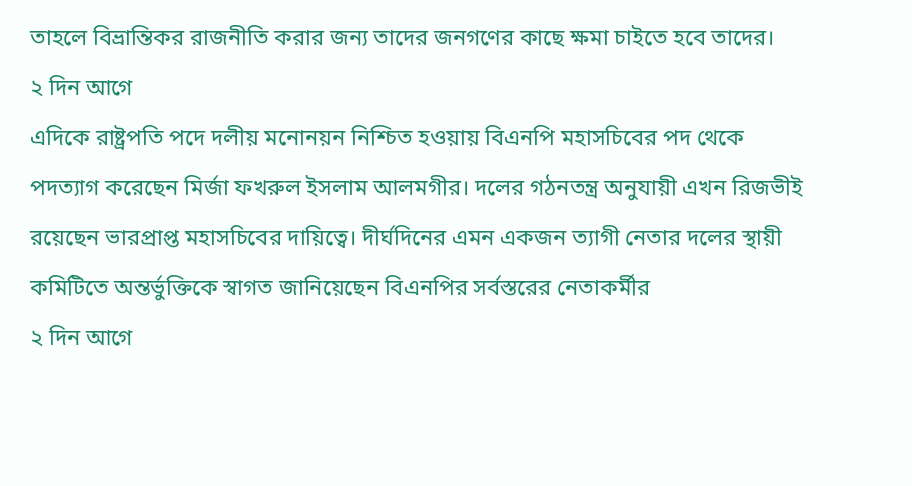তাহলে বিভ্রান্তিকর রাজনীতি করার জন্য তাদের জনগণের কাছে ক্ষমা চাইতে হবে তাদের।
২ দিন আগে
এদিকে রাষ্ট্রপতি পদে দলীয় মনোনয়ন নিশ্চিত হওয়ায় বিএনপি মহাসচিবের পদ থেকে পদত্যাগ করেছেন মির্জা ফখরুল ইসলাম আলমগীর। দলের গঠনতন্ত্র অনুযায়ী এখন রিজভীই রয়েছেন ভারপ্রাপ্ত মহাসচিবের দায়িত্বে। দীর্ঘদিনের এমন একজন ত্যাগী নেতার দলের স্থায়ী কমিটিতে অন্তর্ভুক্তিকে স্বাগত জানিয়েছেন বিএনপির সর্বস্তরের নেতাকর্মীর
২ দিন আগে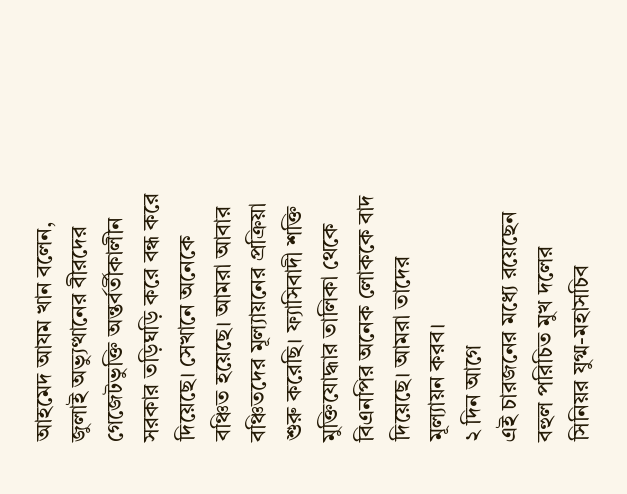আহমেদ আযম খান বলেন, জুলাই অভ্যুত্থানের বীরদের গেজেটভুক্তি অন্তর্বর্তীকালীন সরকার তড়িঘড়ি করে বন্ধ করে দিয়েছে। সেখানে অনেকে বঞ্চিত হয়েছে। আমরা আবার বঞ্চিতদের মূল্যায়নের প্রক্রিয়া শুরু করেছি। ফ্যাসিবাদী শক্তি মুক্তিযোদ্ধার তালিকা থেকে বিএনপির অনেক লোককে বাদ দিয়েছে। আমরা তাদের মূল্যায়ন করব।
২ দিন আগে
এই চারজনের মধ্যে রয়েছেন বহুল পরিচিত মুখ দলের সিনিয়র যুগ্ম-মহাসচিব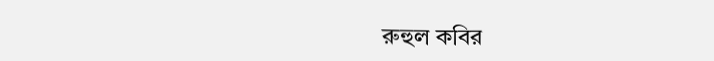রুহুল কবির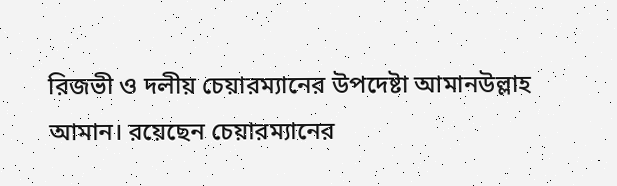রিজভী ও দলীয় চেয়ারম্যানের উপদেষ্টা আমানউল্লাহ আমান। রয়েছেন চেয়ারম্যানের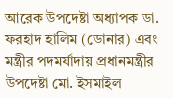আরেক উপদেষ্টা অধ্যাপক ডা. ফরহাদ হালিম (ডোনার) এবং মন্ত্রীর পদমর্যাদায় প্রধানমন্ত্রীর উপদেষ্টা মো. ইসমাইল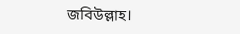জবিউল্লাহ।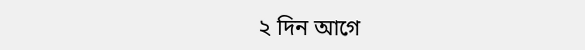২ দিন আগে